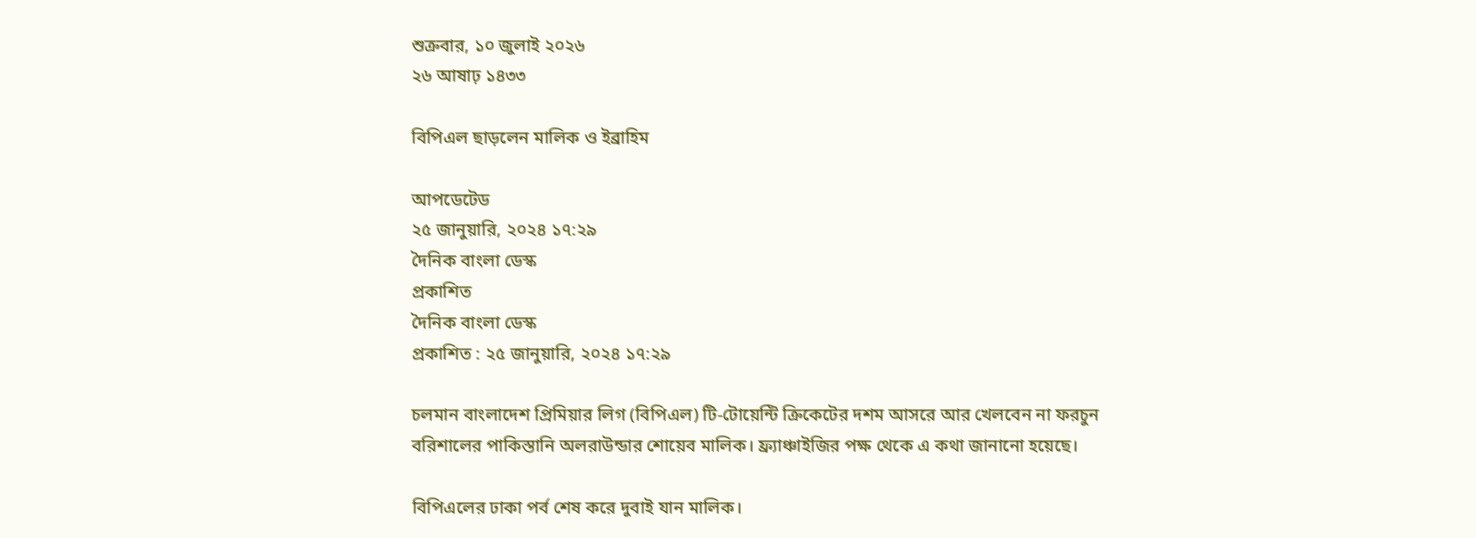শুক্রবার, ১০ জুলাই ২০২৬
২৬ আষাঢ় ১৪৩৩

বিপিএল ছাড়লেন মালিক ও ইব্রাহিম

আপডেটেড
২৫ জানুয়ারি, ২০২৪ ১৭:২৯
দৈনিক বাংলা ডেস্ক
প্রকাশিত
দৈনিক বাংলা ডেস্ক
প্রকাশিত : ২৫ জানুয়ারি, ২০২৪ ১৭:২৯

চলমান বাংলাদেশ প্রিমিয়ার লিগ (বিপিএল) টি-টোয়েন্টি ক্রিকেটের দশম আসরে আর খেলবেন না ফরচুন বরিশালের পাকিস্তানি অলরাউন্ডার শোয়েব মালিক। ফ্র্যাঞ্চাইজির পক্ষ থেকে এ কথা জানানো হয়েছে।

বিপিএলের ঢাকা পর্ব শেষ করে দুবাই যান মালিক।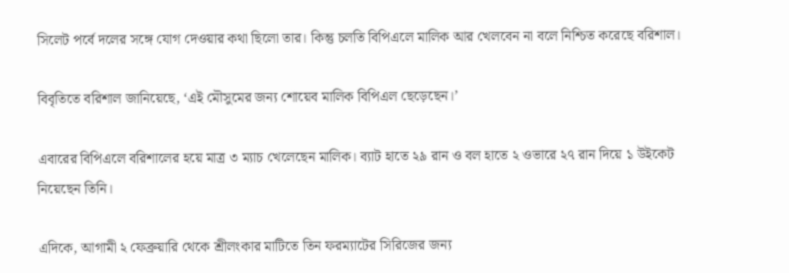সিলেট পর্বে দলের সঙ্গে যোগ দেওয়ার কথা ছিলো তার। কিন্তু চলতি বিপিএলে মালিক আর খেলবেন না বলে নিশ্চিত করেছে বরিশাল।

বিবৃতিতে বরিশাল জানিয়েছে, ‘এই মৌসুমের জন্য শোয়েব মালিক বিপিএল ছেড়েছেন।’

এবারের বিপিএলে বরিশালের হয়ে মাত্র ৩ ম্যাচ খেলেছেন মালিক। ব্যাট হাতে ২৯ রান ও বল হাতে ২ ওভারে ২৭ রান দিয়ে ১ উইকেট নিয়েছেন তিনি।

এদিকে, আগামী ২ ফেব্রুয়ারি থেকে শ্রীলংকার মাটিতে তিন ফরম্যাটের সিরিজের জন্য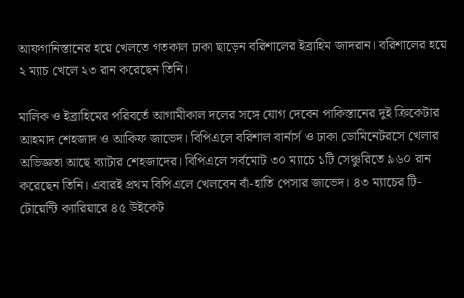আফগানিস্তানের হয়ে খেলতে গতকাল ঢাকা ছাড়েন বরিশালের ইব্রাহিম জাদরান। বরিশালের হয়ে ২ ম্যাচ খেলে ২৩ রান করেছেন তিনি।

মালিক ও ইব্রাহিমের পরিবর্তে আগামীকাল দলের সঙ্গে যোগ দেবেন পাকিস্তানের দুই ক্রিকেটার আহমাদ শেহজাদ ও আকিফ জাভেদ। বিপিএলে বরিশাল বার্নার্স ও ঢাকা ডোমিনেটরসে খেলার অভিজ্ঞতা আছে ব্যাটার শেহজাদের। বিপিএলে সর্বমোট ৩০ ম্যাচে ১টি সেঞ্চুরিতে ৯৬০ রান করেছেন তিনি। এবারই প্রথম বিপিএলে খেলবেন বাঁ-হাতি পেসার জাভেদ। ৪৩ ম্যাচের টি-টোয়েন্টি ক্যারিয়ারে ৪৫ উইকেট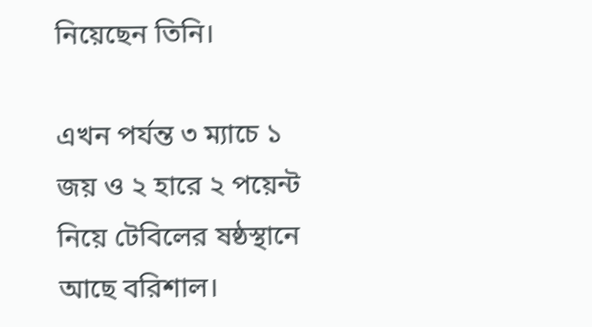নিয়েছেন তিনি।

এখন পর্যন্ত ৩ ম্যাচে ১ জয় ও ২ হারে ২ পয়েন্ট নিয়ে টেবিলের ষষ্ঠস্থানে আছে বরিশাল।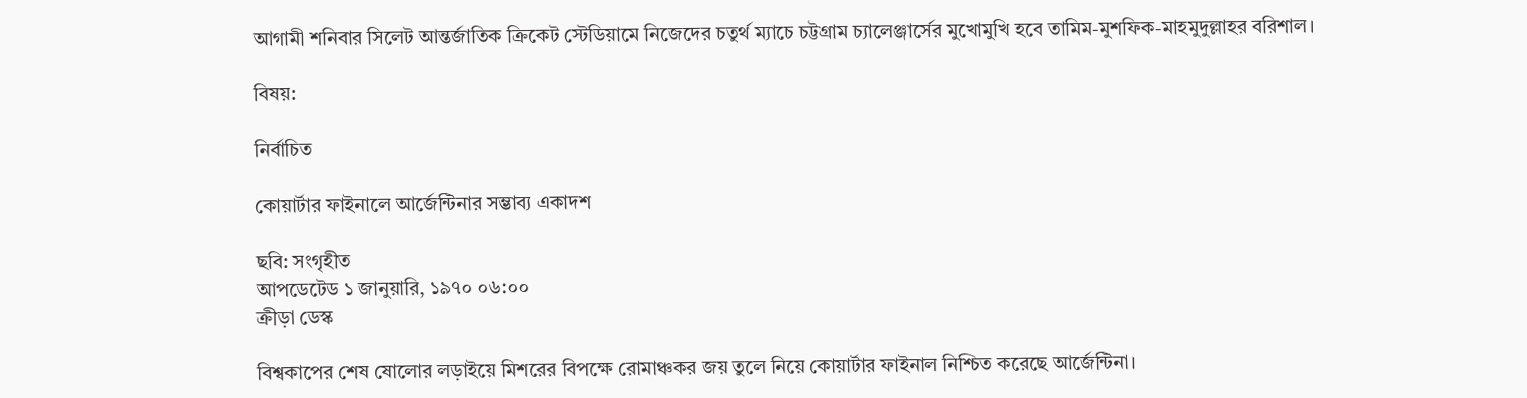আগামী শনিবার সিলেট আন্তর্জাতিক ক্রিকেট স্টেডিয়ামে নিজেদের চতুর্থ ম্যাচে চট্টগ্রাম চ্যালেঞ্জার্সের মুখোমুখি হবে তামিম-মুশফিক-মাহমুদুল্লাহর বরিশাল।

বিষয়:

নির্বাচিত

কোয়ার্টার ফাইনালে আর্জেন্টিনার সম্ভাব্য একাদশ

ছবি: সংগৃহীত
আপডেটেড ১ জানুয়ারি, ১৯৭০ ০৬:০০
ক্রীড়া ডেস্ক

বিশ্বকাপের শেষ ষোলোর লড়াইয়ে মিশরের বিপক্ষে রোমাঞ্চকর জয় তুলে নিয়ে কোয়ার্টার ফাইনাল নিশ্চিত করেছে আর্জেন্টিনা।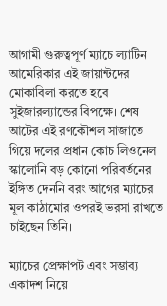আগামী গুরুত্বপূর্ণ ম্যাচে ল্যাটিন আমেরিকার এই জায়ান্টদের মোকাবিলা করতে হবে সুইজারল্যান্ডের বিপক্ষে। শেষ আটের এই রণকৌশল সাজাতে গিয়ে দলের প্রধান কোচ লিওনেল স্কালোনি বড় কোনো পরিবর্তনের ইঙ্গিত দেননি বরং আগের ম্যাচের মূল কাঠামোর ওপরই ভরসা রাখতে চাইছেন তিনি।

ম্যাচের প্রেক্ষাপট এবং সম্ভাব্য একাদশ নিয়ে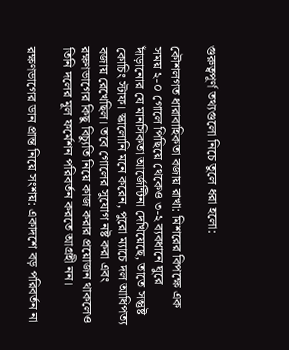গুরুত্বপূর্ণ তথ্যগুলো নিচে তুলে ধরা হলো:

কৌশলগত ধারাবাহিকতা বজায় রাখা: মিশরের বিপক্ষে এক সময় ২-০ গোলে পিছিয়ে থেকেও ৩-২ ব্যবধানে ঘুরে দাঁড়ানোর যে মানসিকতা আর্জেন্টিনা দেখিয়েছে, তাতে সন্তুষ্ট কোচিং স্টাফ। স্কালোনি মনে করেন, পুরো ম্যাচে দল আধিপত্য বজায় রেখেছিল। তবে গোলের সুযোগ নষ্ট করা এবং রক্ষণভাগের কিছু বিচ্যুতি নিয়ে কাজ করার প্রয়োজন থাকলেও তিনি দলের মূল ফর্মেশন পরিবর্তন করতে আগ্রহী নন।

রক্ষণভাগের ডান প্রান্ত নিয়ে সংশয়: একাদশে বড় পরিবর্তন না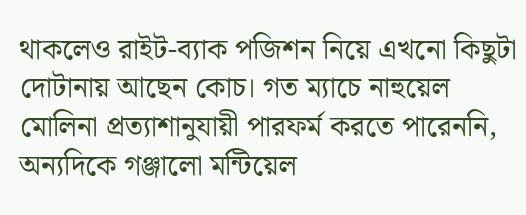থাকলেও রাইট-ব্যাক পজিশন নিয়ে এখনো কিছুটা দোটানায় আছেন কোচ। গত ম্যাচে নাহুয়েল মোলিনা প্রত্যাশানুযায়ী পারফর্ম করতে পারেননি, অন্যদিকে গঞ্জালো মন্টিয়েল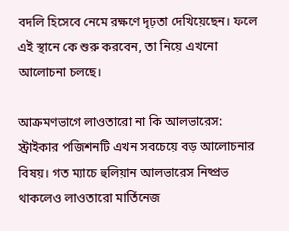বদলি হিসেবে নেমে রক্ষণে দৃঢ়তা দেখিয়েছেন। ফলে এই স্থানে কে শুরু করবেন, তা নিয়ে এখনো আলোচনা চলছে।

আক্রমণভাগে লাওতারো না কি আলভারেস: স্ট্রাইকার পজিশনটি এখন সবচেয়ে বড় আলোচনার বিষয়। গত ম্যাচে হুলিয়ান আলভারেস নিষ্প্রভ থাকলেও লাওতারো মার্তিনেজ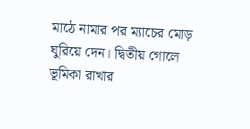মাঠে নামার পর ম্যাচের মোড় ঘুরিয়ে দেন। দ্বিতীয় গোলে ভূমিকা রাখার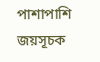পাশাপাশি জয়সূচক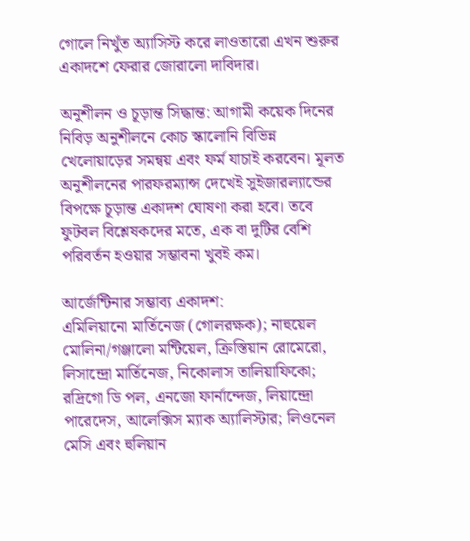গোলে নিখুঁত অ্যাসিস্ট করে লাওতারো এখন শুরুর একাদশে ফেরার জোরালো দাবিদার।

অনুশীলন ও চূড়ান্ত সিদ্ধান্ত: আগামী কয়েক দিনের নিবিড় অনুশীলনে কোচ স্কালোনি বিভিন্ন খেলোয়াড়ের সমন্বয় এবং ফর্ম যাচাই করবেন। মূলত অনুশীলনের পারফরম্যান্স দেখেই সুইজারল্যান্ডের বিপক্ষে চূড়ান্ত একাদশ ঘোষণা করা হবে। তবে ফুটবল বিশ্লেষকদের মতে, এক বা দুটির বেশি পরিবর্তন হওয়ার সম্ভাবনা খুবই কম।

আর্জেন্টিনার সম্ভাব্য একাদশ:
এমিলিয়ানো মার্তিনেজ (গোলরক্ষক); নাহুয়েল মোলিনা/গঞ্জালো মন্টিয়েল, ক্রিস্তিয়ান রোমেরো, লিসান্দ্রো মার্তিনেজ, নিকোলাস তালিয়াফিকো; রদ্রিগো ডি পল, এনজো ফার্নান্দেজ, লিয়ান্দ্রো পারেদেস, আলেক্সিস ম্যাক অ্যালিস্টার; লিওনেল মেসি এবং হুলিয়ান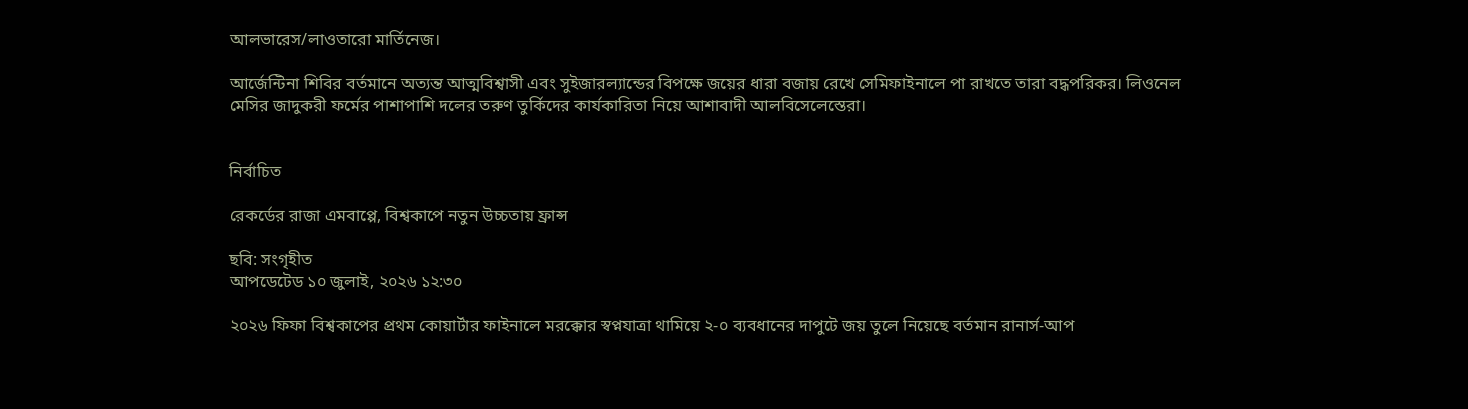আলভারেস/লাওতারো মার্তিনেজ।

আর্জেন্টিনা শিবির বর্তমানে অত্যন্ত আত্মবিশ্বাসী এবং সুইজারল্যান্ডের বিপক্ষে জয়ের ধারা বজায় রেখে সেমিফাইনালে পা রাখতে তারা বদ্ধপরিকর। লিওনেল মেসির জাদুকরী ফর্মের পাশাপাশি দলের তরুণ তুর্কিদের কার্যকারিতা নিয়ে আশাবাদী আলবিসেলেস্তেরা।


নির্বাচিত

রেকর্ডের রাজা এমবাপ্পে, বিশ্বকাপে নতুন উচ্চতায় ফ্রান্স

ছবি: সংগৃহীত
আপডেটেড ১০ জুলাই, ২০২৬ ১২:৩০

২০২৬ ফিফা বিশ্বকাপের প্রথম কোয়ার্টার ফাইনালে মরক্কোর স্বপ্নযাত্রা থামিয়ে ২-০ ব্যবধানের দাপুটে জয় তুলে নিয়েছে বর্তমান রানার্স-আপ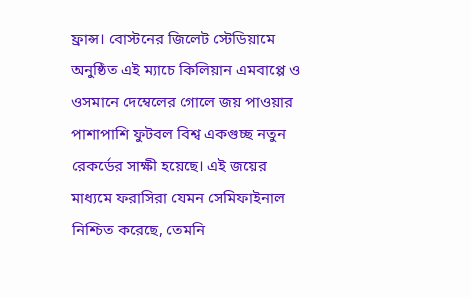ফ্রান্স। বোস্টনের জিলেট স্টেডিয়ামে অনুষ্ঠিত এই ম্যাচে কিলিয়ান এমবাপ্পে ও ওসমানে দেম্বেলের গোলে জয় পাওয়ার পাশাপাশি ফুটবল বিশ্ব একগুচ্ছ নতুন রেকর্ডের সাক্ষী হয়েছে। এই জয়ের মাধ্যমে ফরাসিরা যেমন সেমিফাইনাল নিশ্চিত করেছে, তেমনি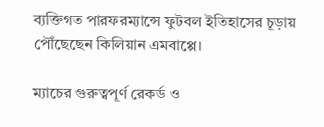ব্যক্তিগত পারফরম্যান্সে ফুটবল ইতিহাসের চূড়ায় পৌঁছেছেন কিলিয়ান এমবাপ্পে।

ম্যাচের গুরুত্বপূর্ণ রেকর্ড ও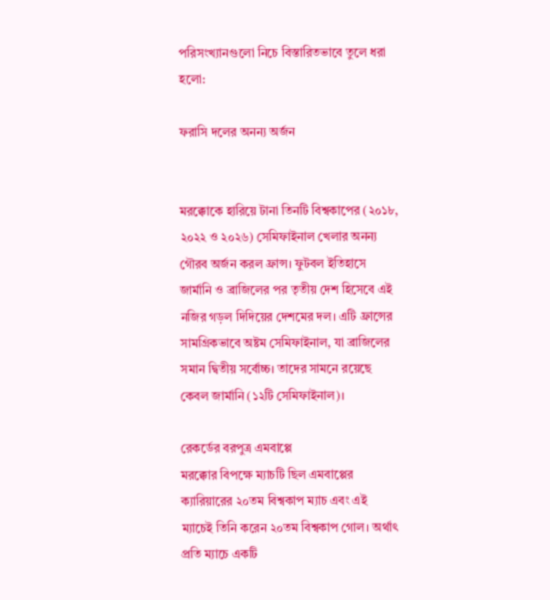পরিসংখ্যানগুলো নিচে বিস্তারিতভাবে তুলে ধরা হলো:

ফরাসি দলের অনন্য অর্জন


মরক্কোকে হারিয়ে টানা তিনটি বিশ্বকাপের (২০১৮, ২০২২ ও ২০২৬) সেমিফাইনাল খেলার অনন্য গৌরব অর্জন করল ফ্রান্স। ফুটবল ইতিহাসে জার্মানি ও ব্রাজিলের পর তৃতীয় দেশ হিসেবে এই নজির গড়ল দিদিয়ের দেশমের দল। এটি ফ্রান্সের সামগ্রিকভাবে অষ্টম সেমিফাইনাল, যা ব্রাজিলের সমান দ্বিতীয় সর্বোচ্চ। তাদের সামনে রয়েছে কেবল জার্মানি (১২টি সেমিফাইনাল)।

রেকর্ডের বরপুত্র এমবাপ্পে
মরক্কোর বিপক্ষে ম্যাচটি ছিল এমবাপ্পের ক্যারিয়ারের ২০তম বিশ্বকাপ ম্যাচ এবং এই ম্যাচেই তিনি করেন ২০তম বিশ্বকাপ গোল। অর্থাৎ প্রতি ম্যাচে একটি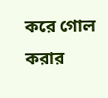করে গোল করার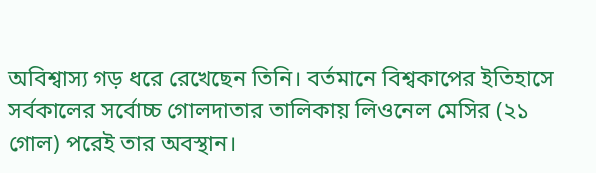অবিশ্বাস্য গড় ধরে রেখেছেন তিনি। বর্তমানে বিশ্বকাপের ইতিহাসে সর্বকালের সর্বোচ্চ গোলদাতার তালিকায় লিওনেল মেসির (২১ গোল) পরেই তার অবস্থান।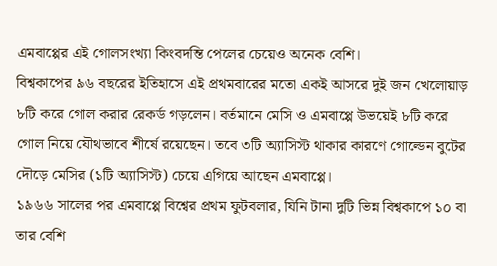এমবাপ্পের এই গোলসংখ্যা কিংবদন্তি পেলের চেয়েও অনেক বেশি।
বিশ্বকাপের ৯৬ বছরের ইতিহাসে এই প্রথমবারের মতো একই আসরে দুই জন খেলোয়াড় ৮টি করে গোল করার রেকর্ড গড়লেন। বর্তমানে মেসি ও এমবাপ্পে উভয়েই ৮টি করে গোল নিয়ে যৌথভাবে শীর্ষে রয়েছেন। তবে ৩টি অ্যাসিস্ট থাকার কারণে গোল্ডেন বুটের দৌড়ে মেসির (১টি অ্যাসিস্ট) চেয়ে এগিয়ে আছেন এমবাপ্পে।
১৯৬৬ সালের পর এমবাপ্পে বিশ্বের প্রথম ফুটবলার, যিনি টানা দুটি ভিন্ন বিশ্বকাপে ১০ বা তার বেশি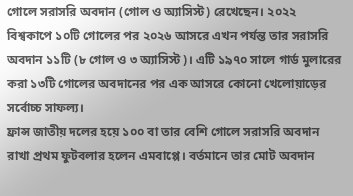গোলে সরাসরি অবদান (গোল ও অ্যাসিস্ট) রেখেছেন। ২০২২ বিশ্বকাপে ১০টি গোলের পর ২০২৬ আসরে এখন পর্যন্ত তার সরাসরি অবদান ১১টি (৮ গোল ও ৩ অ্যাসিস্ট)। এটি ১৯৭০ সালে গার্ড মুলারের করা ১৩টি গোলের অবদানের পর এক আসরে কোনো খেলোয়াড়ের সর্বোচ্চ সাফল্য।
ফ্রান্স জাতীয় দলের হয়ে ১০০ বা তার বেশি গোলে সরাসরি অবদান রাখা প্রথম ফুটবলার হলেন এমবাপ্পে। বর্তমানে তার মোট অবদান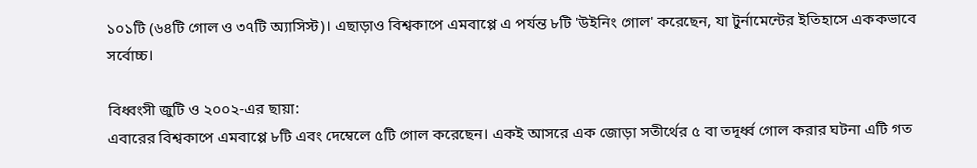১০১টি (৬৪টি গোল ও ৩৭টি অ্যাসিস্ট)। এছাড়াও বিশ্বকাপে এমবাপ্পে এ পর্যন্ত ৮টি 'উইনিং গোল' করেছেন, যা টুর্নামেন্টের ইতিহাসে এককভাবে সর্বোচ্চ।

বিধ্বংসী জুটি ও ২০০২-এর ছায়া:
এবারের বিশ্বকাপে এমবাপ্পে ৮টি এবং দেম্বেলে ৫টি গোল করেছেন। একই আসরে এক জোড়া সতীর্থের ৫ বা তদূর্ধ্ব গোল করার ঘটনা এটি গত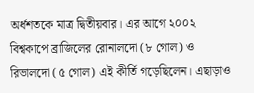অর্ধশতকে মাত্র দ্বিতীয়বার। এর আগে ২০০২ বিশ্বকাপে ব্রাজিলের রোনালদো (৮ গোল) ও রিভালদো (৫ গোল) এই কীর্তি গড়েছিলেন। এছাড়াও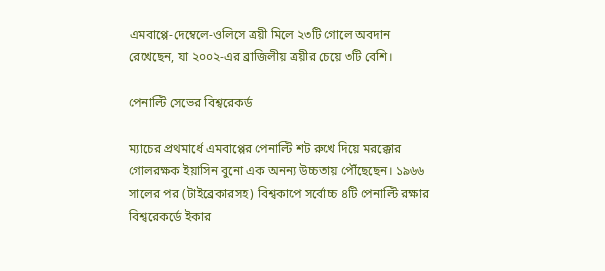এমবাপ্পে-দেম্বেলে-ওলিসে ত্রয়ী মিলে ২৩টি গোলে অবদান রেখেছেন, যা ২০০২-এর ব্রাজিলীয় ত্রয়ীর চেয়ে ৩টি বেশি।

পেনাল্টি সেভের বিশ্বরেকর্ড

ম্যাচের প্রথমার্ধে এমবাপ্পের পেনাল্টি শট রুখে দিয়ে মরক্কোর গোলরক্ষক ইয়াসিন বুনো এক অনন্য উচ্চতায় পৌঁছেছেন। ১৯৬৬ সালের পর (টাইব্রেকারসহ) বিশ্বকাপে সর্বোচ্চ ৪টি পেনাল্টি রক্ষার বিশ্বরেকর্ডে ইকার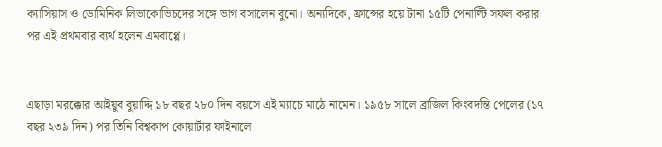ক্যাসিয়াস ও ডোমিনিক লিভাকোভিচদের সঙ্গে ভাগ বসালেন বুনো। অন্যদিকে, ফ্রান্সের হয়ে টানা ১৫টি পেনাল্টি সফল করার পর এই প্রথমবার ব্যর্থ হলেন এমবাপ্পে।


এছাড়া মরক্কোর আইয়ুব বুয়াদ্দি ১৮ বছর ২৮০ দিন বয়সে এই ম্যাচে মাঠে নামেন। ১৯৫৮ সালে ব্রাজিল কিংবদন্তি পেলের (১৭ বছর ২৩৯ দিন) পর তিনি বিশ্বকাপ কোয়ার্টার ফাইনালে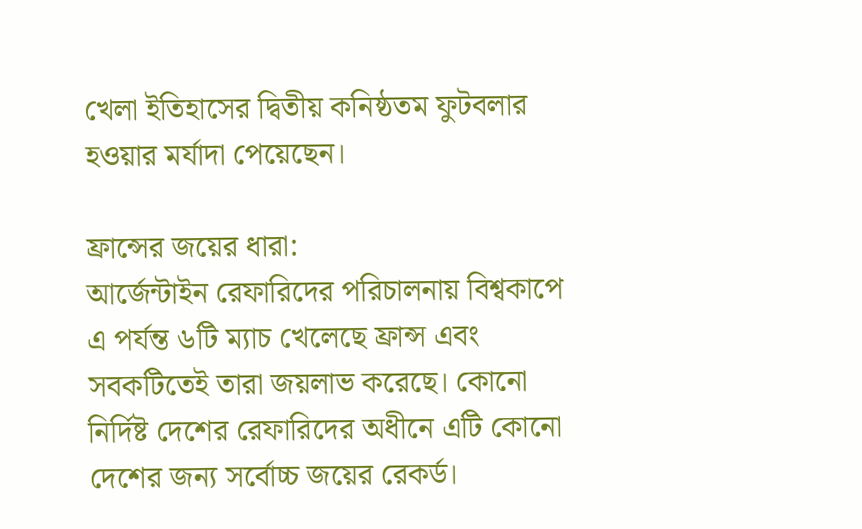খেলা ইতিহাসের দ্বিতীয় কনিষ্ঠতম ফুটবলার হওয়ার মর্যাদা পেয়েছেন।

ফ্রান্সের জয়ের ধারা:
আর্জেন্টাইন রেফারিদের পরিচালনায় বিশ্বকাপে এ পর্যন্ত ৬টি ম্যাচ খেলেছে ফ্রান্স এবং সবকটিতেই তারা জয়লাভ করেছে। কোনো নির্দিষ্ট দেশের রেফারিদের অধীনে এটি কোনো দেশের জন্য সর্বোচ্চ জয়ের রেকর্ড।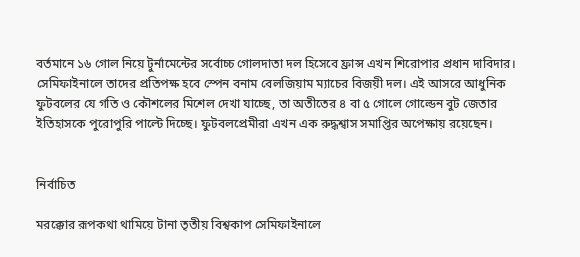বর্তমানে ১৬ গোল নিয়ে টুর্নামেন্টের সর্বোচ্চ গোলদাতা দল হিসেবে ফ্রান্স এখন শিরোপার প্রধান দাবিদার। সেমিফাইনালে তাদের প্রতিপক্ষ হবে স্পেন বনাম বেলজিয়াম ম্যাচের বিজয়ী দল। এই আসরে আধুনিক ফুটবলের যে গতি ও কৌশলের মিশেল দেখা যাচ্ছে, তা অতীতের ৪ বা ৫ গোলে গোল্ডেন বুট জেতার ইতিহাসকে পুরোপুরি পাল্টে দিচ্ছে। ফুটবলপ্রেমীরা এখন এক রুদ্ধশ্বাস সমাপ্তির অপেক্ষায় রয়েছেন।


নির্বাচিত

মরক্কোর রূপকথা থামিয়ে টানা তৃতীয় বিশ্বকাপ সেমিফাইনালে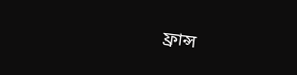ফ্রান্স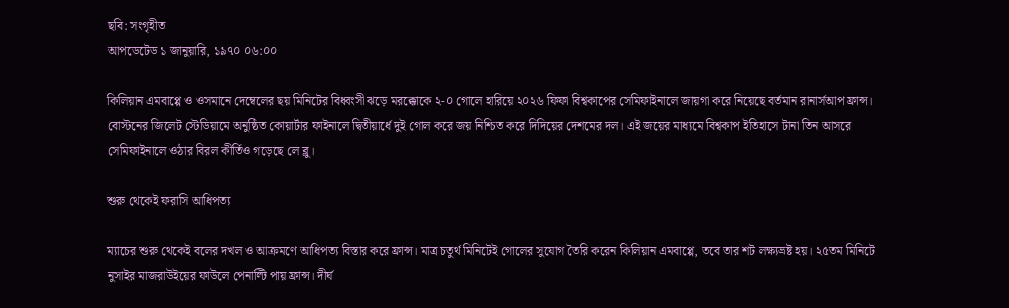ছবি: সংগৃহীত
আপডেটেড ১ জানুয়ারি, ১৯৭০ ০৬:০০

কিলিয়ান এমবাপ্পে ও ওসমানে দেম্বেলের ছয় মিনিটের বিধ্বংসী ঝড়ে মরক্কোকে ২-০ গোলে হারিয়ে ২০২৬ ফিফা বিশ্বকাপের সেমিফাইনালে জায়গা করে নিয়েছে বর্তমান রানার্সআপ ফ্রান্স। বোস্টনের জিলেট স্টেডিয়ামে অনুষ্ঠিত কোয়ার্টার ফাইনালে দ্বিতীয়ার্ধে দুই গোল করে জয় নিশ্চিত করে দিদিয়ের দেশমের দল। এই জয়ের মাধ্যমে বিশ্বকাপ ইতিহাসে টানা তিন আসরে সেমিফাইনালে ওঠার বিরল কীর্তিও গড়েছে লে ব্লু।

শুরু থেকেই ফরাসি আধিপত্য

ম্যাচের শুরু থেকেই বলের দখল ও আক্রমণে আধিপত্য বিস্তার করে ফ্রান্স। মাত্র চতুর্থ মিনিটেই গোলের সুযোগ তৈরি করেন কিলিয়ান এমবাপ্পে, তবে তার শট লক্ষ্যভ্রষ্ট হয়। ২৫তম মিনিটে নুসাইর মাজরাউইয়ের ফাউলে পেনাল্টি পায় ফ্রান্স। দীর্ঘ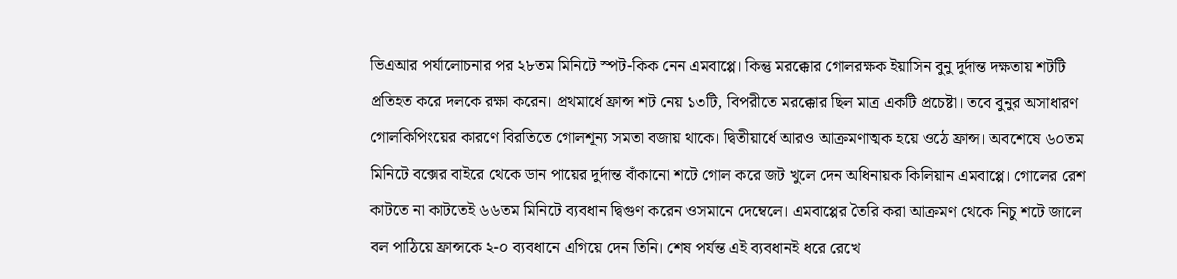ভিএআর পর্যালোচনার পর ২৮তম মিনিটে স্পট-কিক নেন এমবাপ্পে। কিন্তু মরক্কোর গোলরক্ষক ইয়াসিন বুনু দুর্দান্ত দক্ষতায় শটটি প্রতিহত করে দলকে রক্ষা করেন। প্রথমার্ধে ফ্রান্স শট নেয় ১৩টি, বিপরীতে মরক্কোর ছিল মাত্র একটি প্রচেষ্টা। তবে বুনুর অসাধারণ গোলকিপিংয়ের কারণে বিরতিতে গোলশূন্য সমতা বজায় থাকে। দ্বিতীয়ার্ধে আরও আক্রমণাত্মক হয়ে ওঠে ফ্রান্স। অবশেষে ৬০তম মিনিটে বক্সের বাইরে থেকে ডান পায়ের দুর্দান্ত বাঁকানো শটে গোল করে জট খুলে দেন অধিনায়ক কিলিয়ান এমবাপ্পে। গোলের রেশ কাটতে না কাটতেই ৬৬তম মিনিটে ব্যবধান দ্বিগুণ করেন ওসমানে দেম্বেলে। এমবাপ্পের তৈরি করা আক্রমণ থেকে নিচু শটে জালে বল পাঠিয়ে ফ্রান্সকে ২-০ ব্যবধানে এগিয়ে দেন তিনি। শেষ পর্যন্ত এই ব্যবধানই ধরে রেখে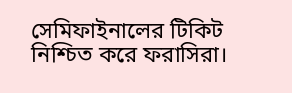সেমিফাইনালের টিকিট নিশ্চিত করে ফরাসিরা।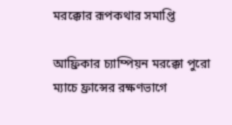মরক্কোর রূপকথার সমাপ্তি

আফ্রিকার চ্যাম্পিয়ন মরক্কো পুরো ম্যাচে ফ্রান্সের রক্ষণভাগে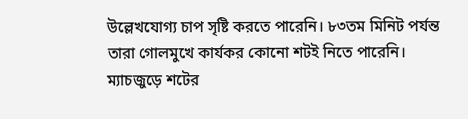উল্লেখযোগ্য চাপ সৃষ্টি করতে পারেনি। ৮৩তম মিনিট পর্যন্ত তারা গোলমুখে কার্যকর কোনো শটই নিতে পারেনি। ম্যাচজুড়ে শটের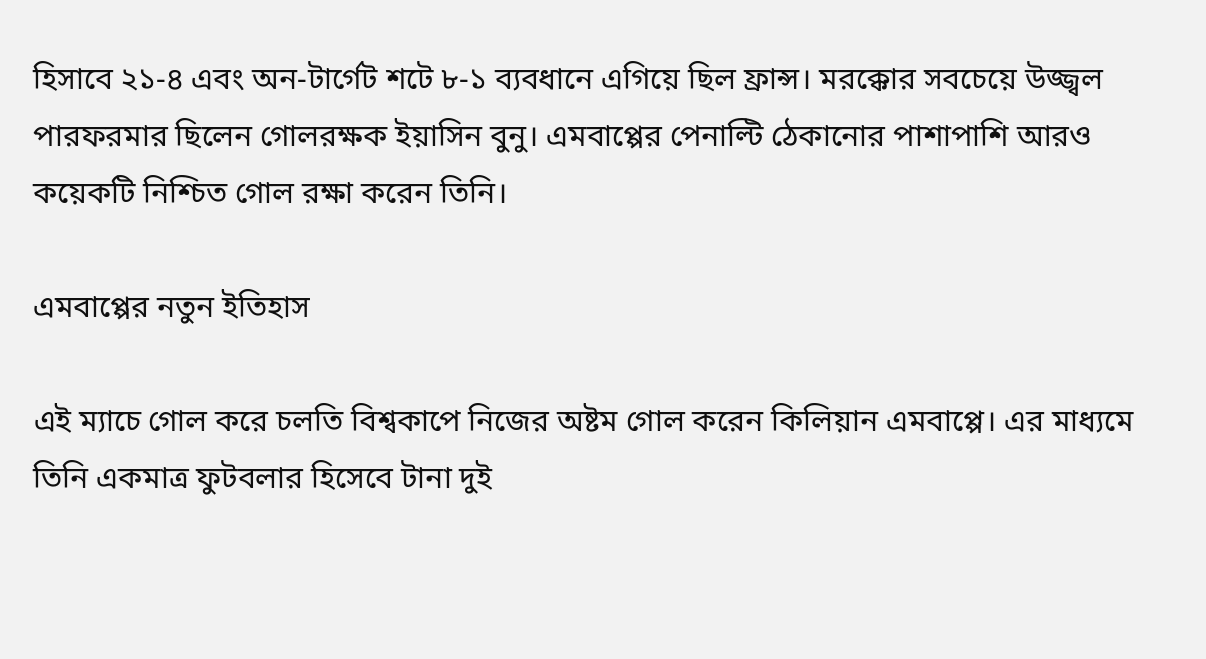হিসাবে ২১-৪ এবং অন-টার্গেট শটে ৮-১ ব্যবধানে এগিয়ে ছিল ফ্রান্স। মরক্কোর সবচেয়ে উজ্জ্বল পারফরমার ছিলেন গোলরক্ষক ইয়াসিন বুনু। এমবাপ্পের পেনাল্টি ঠেকানোর পাশাপাশি আরও কয়েকটি নিশ্চিত গোল রক্ষা করেন তিনি।

এমবাপ্পের নতুন ইতিহাস

এই ম্যাচে গোল করে চলতি বিশ্বকাপে নিজের অষ্টম গোল করেন কিলিয়ান এমবাপ্পে। এর মাধ্যমে তিনি একমাত্র ফুটবলার হিসেবে টানা দুই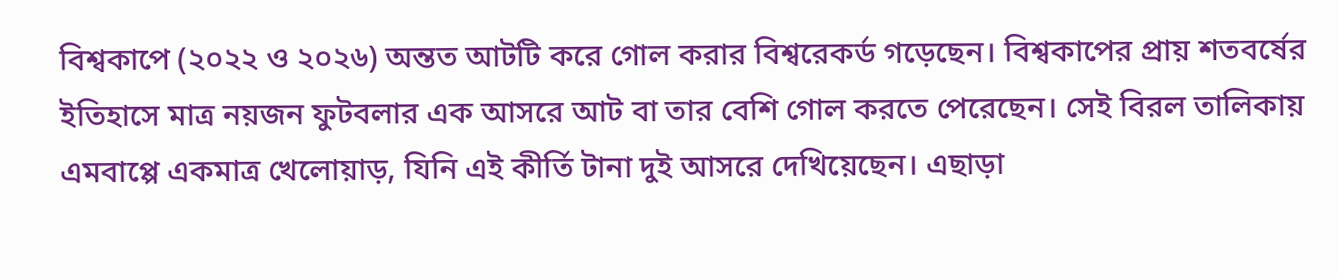বিশ্বকাপে (২০২২ ও ২০২৬) অন্তত আটটি করে গোল করার বিশ্বরেকর্ড গড়েছেন। বিশ্বকাপের প্রায় শতবর্ষের ইতিহাসে মাত্র নয়জন ফুটবলার এক আসরে আট বা তার বেশি গোল করতে পেরেছেন। সেই বিরল তালিকায় এমবাপ্পে একমাত্র খেলোয়াড়, যিনি এই কীর্তি টানা দুই আসরে দেখিয়েছেন। এছাড়া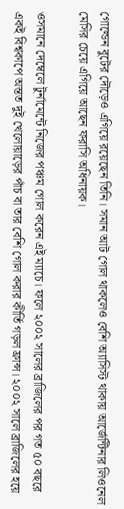গোল্ডেন বুটের দৌড়েও এগিয়ে রয়েছেন তিনি। সমান আট গোল থাকলেও বেশি অ্যাসিস্ট থাকায় আর্জেন্টিনার লিওনেল মেসির চেয়ে এগিয়ে আছেন ফরাসি অধিনায়ক।

ওসমানে দেম্বেলে টুর্নামেন্টে নিজের পঞ্চম গোল করেন এই ম্যাচে। ফলে ২০০২ সালের ব্রাজিলের পর গত ৫০ বছরে একই বিশ্বকাপে অন্তত দুই খেলোয়াড়ের পাঁচ বা তার বেশি গোল করার কীর্তি গড়ল ফ্রান্স। ২০০২ সালে ব্রাজিলের হয়ে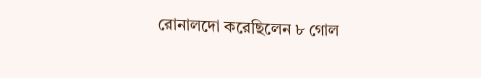রোনালদো করেছিলেন ৮ গোল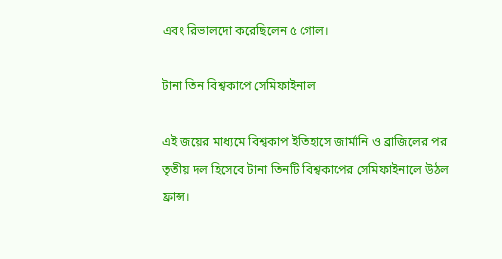এবং রিভালদো করেছিলেন ৫ গোল।

টানা তিন বিশ্বকাপে সেমিফাইনাল

এই জয়ের মাধ্যমে বিশ্বকাপ ইতিহাসে জার্মানি ও ব্রাজিলের পর তৃতীয় দল হিসেবে টানা তিনটি বিশ্বকাপের সেমিফাইনালে উঠল ফ্রান্স।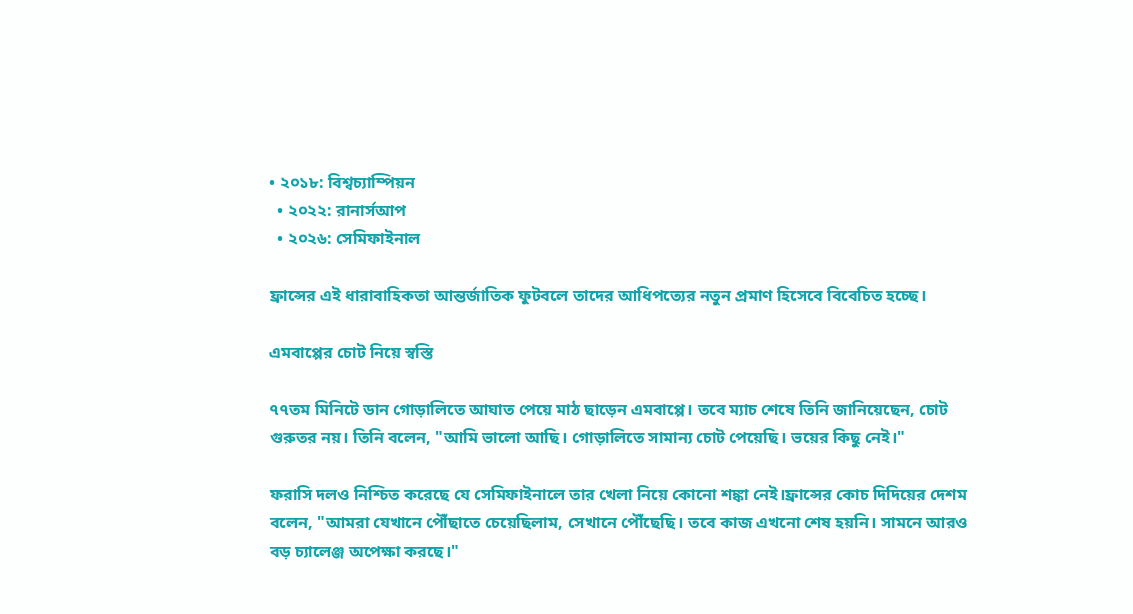• ২০১৮: বিশ্বচ্যাম্পিয়ন
  • ২০২২: রানার্সআপ
  • ২০২৬: সেমিফাইনাল

ফ্রান্সের এই ধারাবাহিকতা আন্তর্জাতিক ফুটবলে তাদের আধিপত্যের নতুন প্রমাণ হিসেবে বিবেচিত হচ্ছে।

এমবাপ্পের চোট নিয়ে স্বস্তি

৭৭তম মিনিটে ডান গোড়ালিতে আঘাত পেয়ে মাঠ ছাড়েন এমবাপ্পে। তবে ম্যাচ শেষে তিনি জানিয়েছেন, চোট গুরুতর নয়। তিনি বলেন, "আমি ভালো আছি। গোড়ালিতে সামান্য চোট পেয়েছি। ভয়ের কিছু নেই।"

ফরাসি দলও নিশ্চিত করেছে যে সেমিফাইনালে তার খেলা নিয়ে কোনো শঙ্কা নেই।ফ্রান্সের কোচ দিদিয়ের দেশম বলেন, "আমরা যেখানে পৌঁছাতে চেয়েছিলাম, সেখানে পৌঁছেছি। তবে কাজ এখনো শেষ হয়নি। সামনে আরও বড় চ্যালেঞ্জ অপেক্ষা করছে।"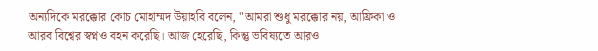অন্যদিকে মরক্কোর কোচ মোহাম্মদ উয়াহবি বলেন, "আমরা শুধু মরক্কোর নয়, আফ্রিকা ও আরব বিশ্বের স্বপ্নও বহন করেছি। আজ হেরেছি, কিন্তু ভবিষ্যতে আরও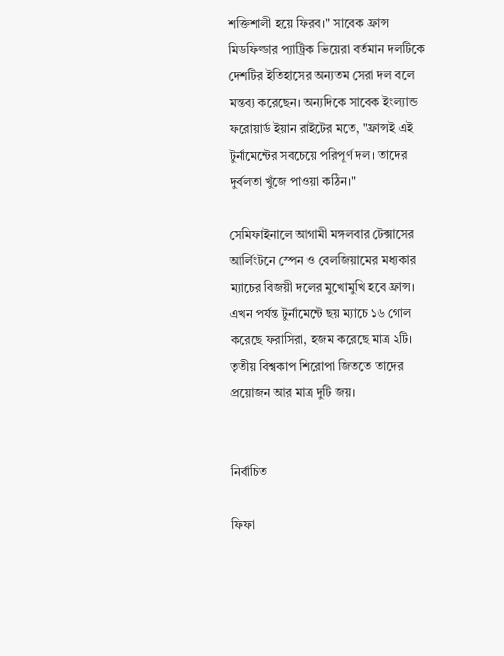শক্তিশালী হয়ে ফিরব।" সাবেক ফ্রান্স মিডফিল্ডার প্যাট্রিক ভিয়েরা বর্তমান দলটিকে দেশটির ইতিহাসের অন্যতম সেরা দল বলে মন্তব্য করেছেন। অন্যদিকে সাবেক ইংল্যান্ড ফরোয়ার্ড ইয়ান রাইটের মতে, "ফ্রান্সই এই টুর্নামেন্টের সবচেয়ে পরিপূর্ণ দল। তাদের দুর্বলতা খুঁজে পাওয়া কঠিন।"

সেমিফাইনালে আগামী মঙ্গলবার টেক্সাসের আর্লিংটনে স্পেন ও বেলজিয়ামের মধ্যকার ম্যাচের বিজয়ী দলের মুখোমুখি হবে ফ্রান্স। এখন পর্যন্ত টুর্নামেন্টে ছয় ম্যাচে ১৬ গোল করেছে ফরাসিরা, হজম করেছে মাত্র ২টি। তৃতীয় বিশ্বকাপ শিরোপা জিততে তাদের প্রয়োজন আর মাত্র দুটি জয়।


নির্বাচিত

ফিফা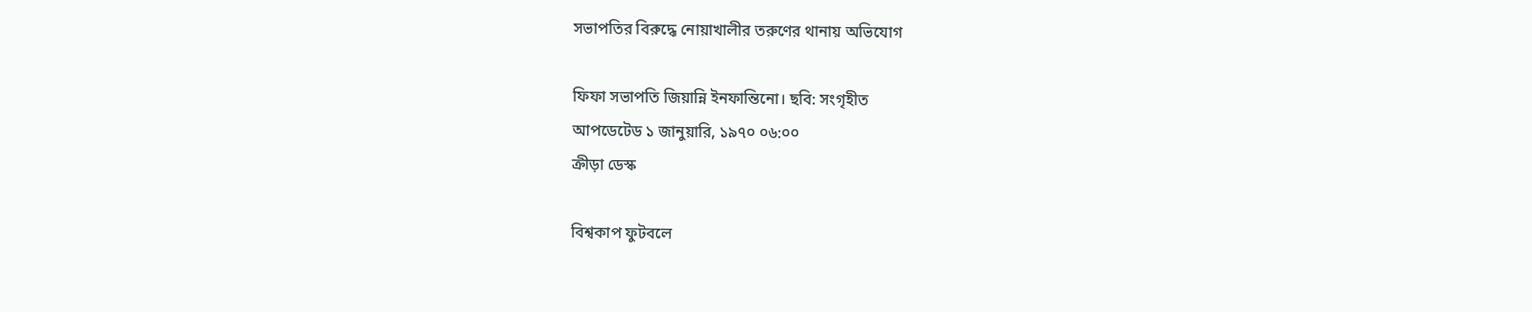সভাপতির বিরুদ্ধে নোয়াখালীর তরুণের থানায় অভিযোগ

ফিফা সভাপতি জিয়ান্নি ইনফান্তিনো। ছবি: সংগৃহীত
আপডেটেড ১ জানুয়ারি, ১৯৭০ ০৬:০০
ক্রীড়া ডেস্ক

বিশ্বকাপ ফুটবলে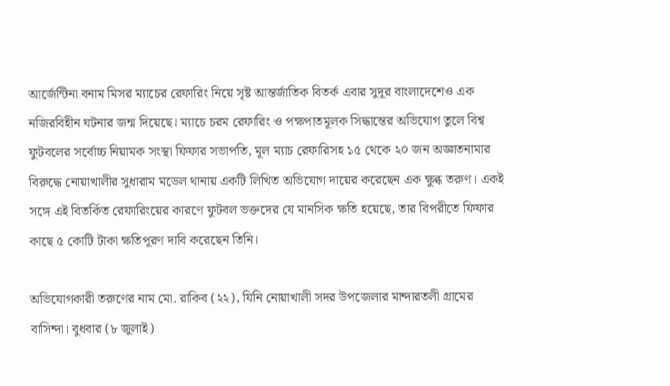আর্জেন্টিনা বনাম মিসর ম্যাচের রেফারিং নিয়ে সৃষ্ট আন্তর্জাতিক বিতর্ক এবার সুদূর বাংলাদেশেও এক নজিরবিহীন ঘটনার জন্ম দিয়েছে। ম্যাচে চরম রেফারিং ও পক্ষপাতমূলক সিদ্ধান্তের অভিযোগ তুলে বিশ্ব ফুটবলের সর্বোচ্চ নিয়ামক সংস্থা ফিফার সভাপতি, মূল ম্যাচ রেফারিসহ ১৫ থেকে ২০ জন অজ্ঞাতনামার বিরুদ্ধে নোয়াখালীর সুধারাম মডেল থানায় একটি লিখিত অভিযোগ দায়ের করেছেন এক ক্ষুব্ধ তরুণ। একই সঙ্গে এই বিতর্কিত রেফারিংয়ের কারণে ফুটবল ভক্তদের যে মানসিক ক্ষতি হয়েছে, তার বিপরীতে ফিফার কাছে ৫ কোটি টাকা ক্ষতিপূরণ দাবি করেছেন তিনি।

অভিযোগকারী তরুণের নাম মো. রাকিব (২২), যিনি নোয়াখালী সদর উপজেলার মান্দারতলী গ্রামের বাসিন্দা। বুধবার (৮ জুলাই)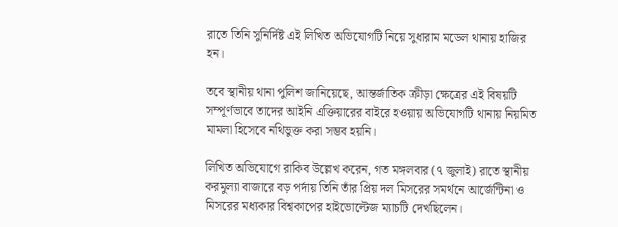রাতে তিনি সুনির্দিষ্ট এই লিখিত অভিযোগটি নিয়ে সুধারাম মডেল থানায় হাজির হন।

তবে স্থানীয় থানা পুলিশ জানিয়েছে, আন্তর্জাতিক ক্রীড়া ক্ষেত্রের এই বিষয়টি সম্পূর্ণভাবে তাদের আইনি এক্তিয়ারের বাইরে হওয়ায় অভিযোগটি থানায় নিয়মিত মামলা হিসেবে নথিভুক্ত করা সম্ভব হয়নি।

লিখিত অভিযোগে রাকিব উল্লেখ করেন, গত মঙ্গলবার (৭ জুলাই) রাতে স্থানীয় করমুল্যা বাজারে বড় পর্দায় তিনি তাঁর প্রিয় দল মিসরের সমর্থনে আর্জেন্টিনা ও মিসরের মধ্যকার বিশ্বকাপের হাইভোল্টেজ ম্যাচটি দেখছিলেন।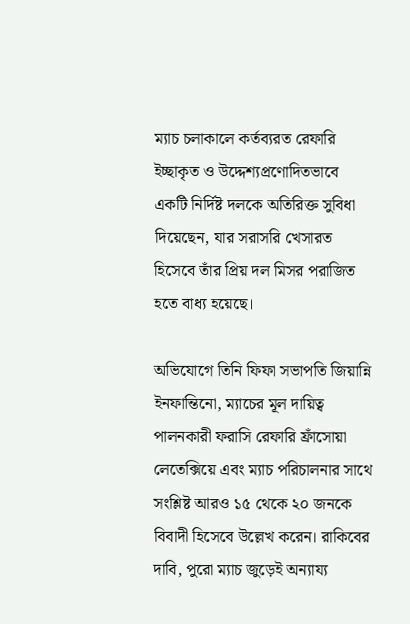ম্যাচ চলাকালে কর্তব্যরত রেফারি ইচ্ছাকৃত ও উদ্দেশ্যপ্রণোদিতভাবে একটি নির্দিষ্ট দলকে অতিরিক্ত সুবিধা দিয়েছেন, যার সরাসরি খেসারত হিসেবে তাঁর প্রিয় দল মিসর পরাজিত হতে বাধ্য হয়েছে।

অভিযোগে তিনি ফিফা সভাপতি জিয়ান্নি ইনফান্তিনো, ম্যাচের মূল দায়িত্ব পালনকারী ফরাসি রেফারি ফ্রাঁসোয়া লেতেক্সিয়ে এবং ম্যাচ পরিচালনার সাথে সংশ্লিষ্ট আরও ১৫ থেকে ২০ জনকে বিবাদী হিসেবে উল্লেখ করেন। রাকিবের দাবি, পুরো ম্যাচ জুড়েই অন্যায্য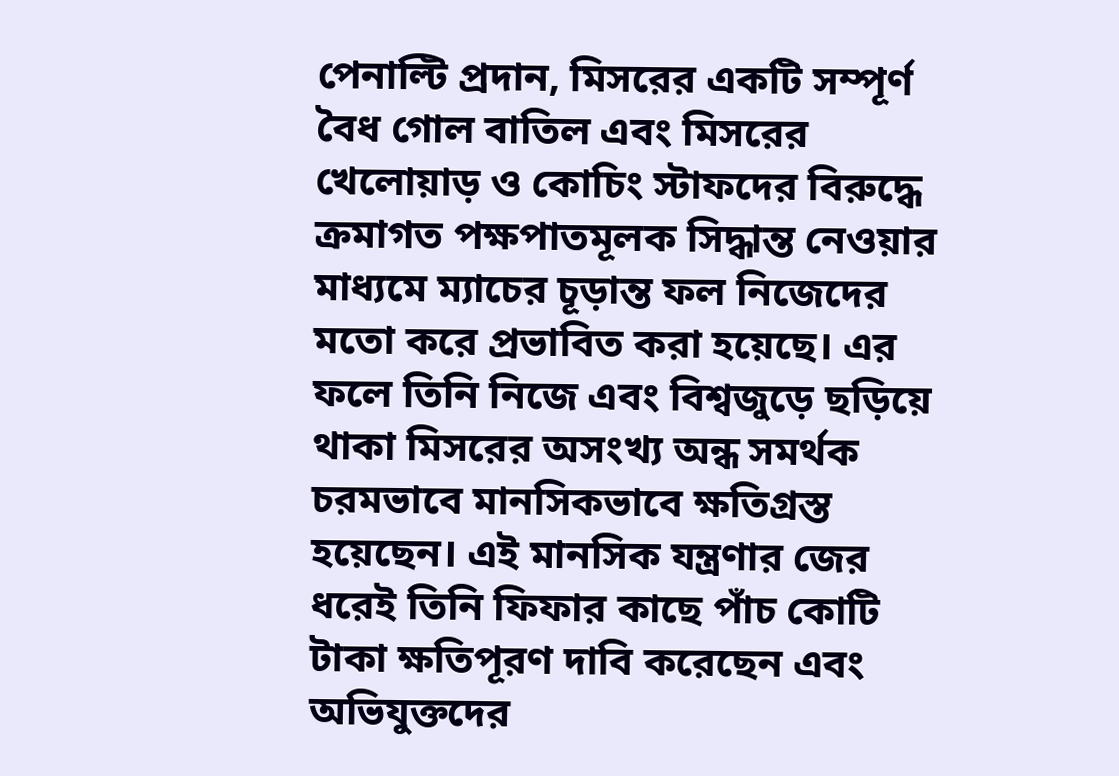পেনাল্টি প্রদান, মিসরের একটি সম্পূর্ণ বৈধ গোল বাতিল এবং মিসরের খেলোয়াড় ও কোচিং স্টাফদের বিরুদ্ধে ক্রমাগত পক্ষপাতমূলক সিদ্ধান্ত নেওয়ার মাধ্যমে ম্যাচের চূড়ান্ত ফল নিজেদের মতো করে প্রভাবিত করা হয়েছে। এর ফলে তিনি নিজে এবং বিশ্বজুড়ে ছড়িয়ে থাকা মিসরের অসংখ্য অন্ধ সমর্থক চরমভাবে মানসিকভাবে ক্ষতিগ্রস্ত হয়েছেন। এই মানসিক যন্ত্রণার জের ধরেই তিনি ফিফার কাছে পাঁচ কোটি টাকা ক্ষতিপূরণ দাবি করেছেন এবং অভিযুক্তদের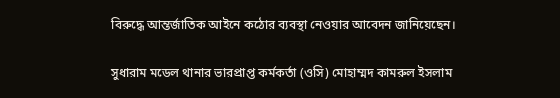বিরুদ্ধে আন্তর্জাতিক আইনে কঠোর ব্যবস্থা নেওয়ার আবেদন জানিয়েছেন।

সুধারাম মডেল থানার ভারপ্রাপ্ত কর্মকর্তা (ওসি) মোহাম্মদ কামরুল ইসলাম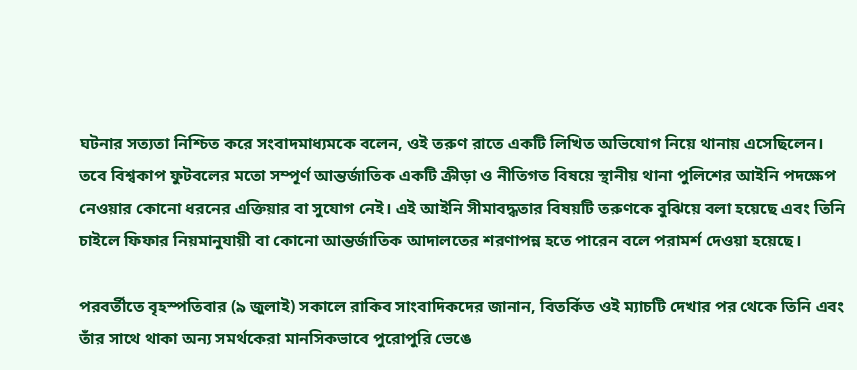ঘটনার সত্যতা নিশ্চিত করে সংবাদমাধ্যমকে বলেন, ওই তরুণ রাতে একটি লিখিত অভিযোগ নিয়ে থানায় এসেছিলেন। তবে বিশ্বকাপ ফুটবলের মতো সম্পূর্ণ আন্তর্জাতিক একটি ক্রীড়া ও নীতিগত বিষয়ে স্থানীয় থানা পুলিশের আইনি পদক্ষেপ নেওয়ার কোনো ধরনের এক্তিয়ার বা সুযোগ নেই। এই আইনি সীমাবদ্ধতার বিষয়টি তরুণকে বুঝিয়ে বলা হয়েছে এবং তিনি চাইলে ফিফার নিয়মানুযায়ী বা কোনো আন্তর্জাতিক আদালতের শরণাপন্ন হতে পারেন বলে পরামর্শ দেওয়া হয়েছে।

পরবর্তীতে বৃহস্পতিবার (৯ জুলাই) সকালে রাকিব সাংবাদিকদের জানান, বিতর্কিত ওই ম্যাচটি দেখার পর থেকে তিনি এবং তাঁর সাথে থাকা অন্য সমর্থকেরা মানসিকভাবে পুরোপুরি ভেঙে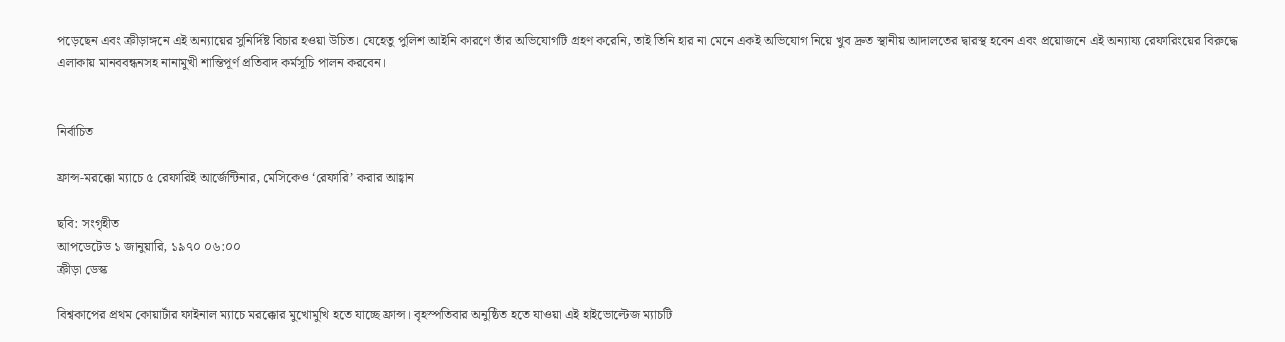পড়েছেন এবং ক্রীড়াঙ্গনে এই অন্যায়ের সুনির্দিষ্ট বিচার হওয়া উচিত। যেহেতু পুলিশ আইনি কারণে তাঁর অভিযোগটি গ্রহণ করেনি, তাই তিনি হার না মেনে একই অভিযোগ নিয়ে খুব দ্রুত স্থানীয় আদালতের দ্বারস্থ হবেন এবং প্রয়োজনে এই অন্যায্য রেফারিংয়ের বিরুদ্ধে এলাকায় মানববন্ধনসহ নানামুখী শান্তিপূর্ণ প্রতিবাদ কর্মসূচি পালন করবেন।


নির্বাচিত

ফ্রান্স-মরক্কো ম্যাচে ৫ রেফারিই আর্জেন্টিনার, মেসিকেও ‘রেফারি’ করার আহ্বান

ছবি: সংগৃহীত
আপডেটেড ১ জানুয়ারি, ১৯৭০ ০৬:০০
ক্রীড়া ডেস্ক

বিশ্বকাপের প্রথম কোয়ার্টার ফাইনাল ম্যাচে মরক্কোর মুখোমুখি হতে যাচ্ছে ফ্রান্স। বৃহস্পতিবার অনুষ্ঠিত হতে যাওয়া এই হাইভোল্টেজ ম্যাচটি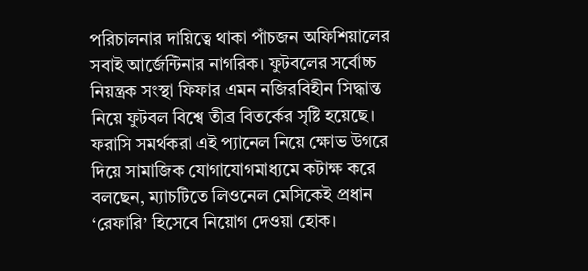পরিচালনার দায়িত্বে থাকা পাঁচজন অফিশিয়ালের সবাই আর্জেন্টিনার নাগরিক। ফুটবলের সর্বোচ্চ নিয়ন্ত্রক সংস্থা ফিফার এমন নজিরবিহীন সিদ্ধান্ত নিয়ে ফুটবল বিশ্বে তীব্র বিতর্কের সৃষ্টি হয়েছে। ফরাসি সমর্থকরা এই প্যানেল নিয়ে ক্ষোভ উগরে দিয়ে সামাজিক যোগাযোগমাধ্যমে কটাক্ষ করে বলছেন, ম্যাচটিতে লিওনেল মেসিকেই প্রধান ‘রেফারি’ হিসেবে নিয়োগ দেওয়া হোক।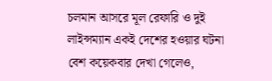চলমান আসরে মূল রেফারি ও দুই লাইন্সম্যান একই দেশের হওয়ার ঘটনা বেশ কয়েকবার দেখা গেলেও,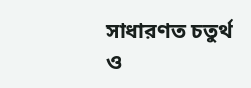সাধারণত চতুর্থ ও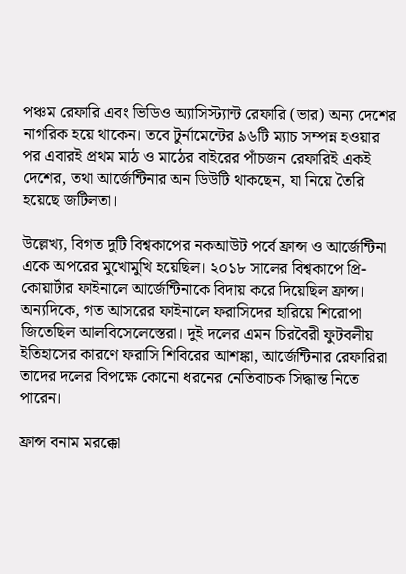পঞ্চম রেফারি এবং ভিডিও অ্যাসিস্ট্যান্ট রেফারি (ভার) অন্য দেশের নাগরিক হয়ে থাকেন। তবে টুর্নামেন্টের ৯৬টি ম্যাচ সম্পন্ন হওয়ার পর এবারই প্রথম মাঠ ও মাঠের বাইরের পাঁচজন রেফারিই একই দেশের, তথা আর্জেন্টিনার অন ডিউটি থাকছেন, যা নিয়ে তৈরি হয়েছে জটিলতা।

উল্লেখ্য, বিগত দুটি বিশ্বকাপের নকআউট পর্বে ফ্রান্স ও আর্জেন্টিনা একে অপরের মুখোমুখি হয়েছিল। ২০১৮ সালের বিশ্বকাপে প্রি-কোয়ার্টার ফাইনালে আর্জেন্টিনাকে বিদায় করে দিয়েছিল ফ্রান্স। অন্যদিকে, গত আসরের ফাইনালে ফরাসিদের হারিয়ে শিরোপা জিতেছিল আলবিসেলেস্তেরা। দুই দলের এমন চিরবৈরী ফুটবলীয় ইতিহাসের কারণে ফরাসি শিবিরের আশঙ্কা, আর্জেন্টিনার রেফারিরা তাদের দলের বিপক্ষে কোনো ধরনের নেতিবাচক সিদ্ধান্ত নিতে পারেন।

ফ্রান্স বনাম মরক্কো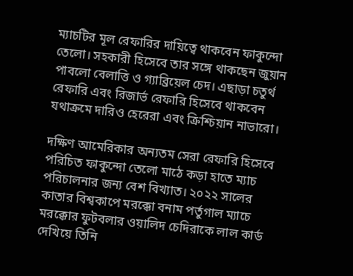ম্যাচটির মূল রেফারির দায়িত্বে থাকবেন ফাকুন্দো তেলো। সহকারী হিসেবে তার সঙ্গে থাকছেন জুয়ান পাবলো বেলাত্তি ও গ্যাব্রিয়েল চেদ। এছাড়া চতুর্থ রেফারি এবং রিজার্ভ রেফারি হিসেবে থাকবেন যথাক্রমে দারিও হেরেরা এবং ক্রিশ্চিয়ান নাভারো।

দক্ষিণ আমেরিকার অন্যতম সেরা রেফারি হিসেবে পরিচিত ফাকুন্দো তেলো মাঠে কড়া হাতে ম্যাচ পরিচালনার জন্য বেশ বিখ্যাত। ২০২২ সালের কাতার বিশ্বকাপে মরক্কো বনাম পর্তুগাল ম্যাচে মরক্কোর ফুটবলার ওয়ালিদ চেদিরাকে লাল কার্ড দেখিয়ে তিনি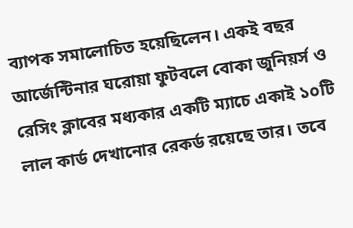ব্যাপক সমালোচিত হয়েছিলেন। একই বছর আর্জেন্টিনার ঘরোয়া ফুটবলে বোকা জুনিয়র্স ও রেসিং ক্লাবের মধ্যকার একটি ম্যাচে একাই ১০টি লাল কার্ড দেখানোর রেকর্ড রয়েছে তার। তবে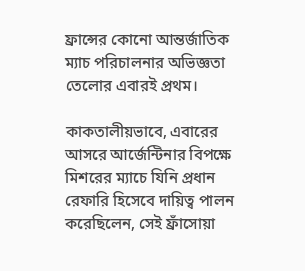ফ্রান্সের কোনো আন্তর্জাতিক ম্যাচ পরিচালনার অভিজ্ঞতা তেলোর এবারই প্রথম।

কাকতালীয়ভাবে, এবারের আসরে আর্জেন্টিনার বিপক্ষে মিশরের ম্যাচে যিনি প্রধান রেফারি হিসেবে দায়িত্ব পালন করেছিলেন, সেই ফ্রাঁসোয়া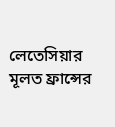লেতেসিয়ার মূলত ফ্রান্সের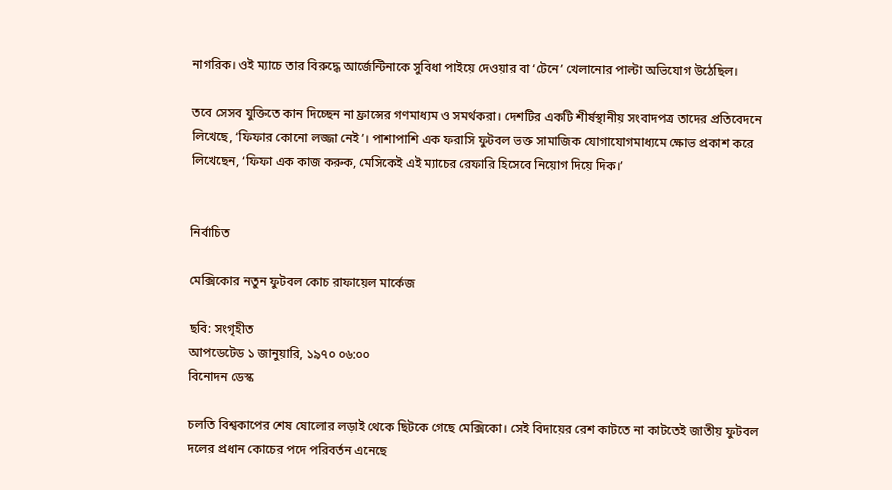নাগরিক। ওই ম্যাচে তার বিরুদ্ধে আর্জেন্টিনাকে সুবিধা পাইয়ে দেওয়ার বা ‘টেনে’ খেলানোর পাল্টা অভিযোগ উঠেছিল।

তবে সেসব যুক্তিতে কান দিচ্ছেন না ফ্রান্সের গণমাধ্যম ও সমর্থকরা। দেশটির একটি শীর্ষস্থানীয় সংবাদপত্র তাদের প্রতিবেদনে লিখেছে, ‘ফিফার কোনো লজ্জা নেই’। পাশাপাশি এক ফরাসি ফুটবল ভক্ত সামাজিক যোগাযোগমাধ্যমে ক্ষোভ প্রকাশ করে লিখেছেন, ‘ফিফা এক কাজ করুক, মেসিকেই এই ম্যাচের রেফারি হিসেবে নিয়োগ দিয়ে দিক।’


নির্বাচিত

মেক্সিকোর নতুন ফুটবল কোচ রাফায়েল মার্কেজ

ছবি: সংগৃহীত
আপডেটেড ১ জানুয়ারি, ১৯৭০ ০৬:০০
বিনোদন ডেস্ক

চলতি বিশ্বকাপের শেষ ষোলোর লড়াই থেকে ছিটকে গেছে মেক্সিকো। সেই বিদায়ের রেশ কাটতে না কাটতেই জাতীয় ফুটবল দলের প্রধান কোচের পদে পরিবর্তন এনেছে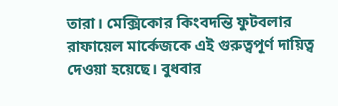তারা। মেক্সিকোর কিংবদন্তি ফুটবলার রাফায়েল মার্কেজকে এই গুরুত্বপূর্ণ দায়িত্ব দেওয়া হয়েছে। বুধবার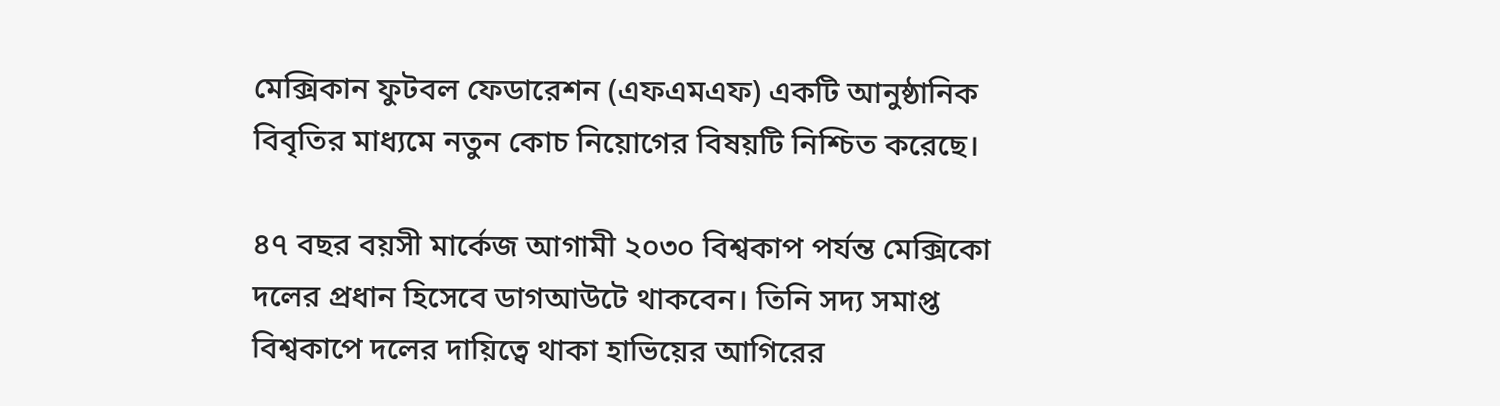মেক্সিকান ফুটবল ফেডারেশন (এফএমএফ) একটি আনুষ্ঠানিক বিবৃতির মাধ্যমে নতুন কোচ নিয়োগের বিষয়টি নিশ্চিত করেছে।

৪৭ বছর বয়সী মার্কেজ আগামী ২০৩০ বিশ্বকাপ পর্যন্ত মেক্সিকো দলের প্রধান হিসেবে ডাগআউটে থাকবেন। তিনি সদ্য সমাপ্ত বিশ্বকাপে দলের দায়িত্বে থাকা হাভিয়ের আগিরের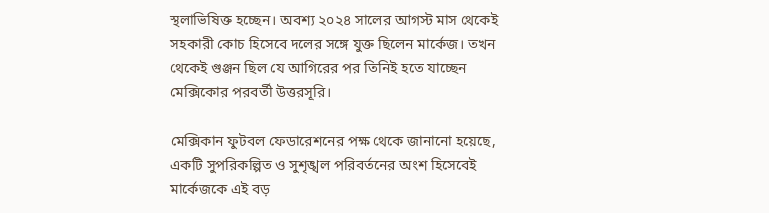স্থলাভিষিক্ত হচ্ছেন। অবশ্য ২০২৪ সালের আগস্ট মাস থেকেই সহকারী কোচ হিসেবে দলের সঙ্গে যুক্ত ছিলেন মার্কেজ। তখন থেকেই গুঞ্জন ছিল যে আগিরের পর তিনিই হতে যাচ্ছেন মেক্সিকোর পরবর্তী উত্তরসূরি।

মেক্সিকান ফুটবল ফেডারেশনের পক্ষ থেকে জানানো হয়েছে, একটি সুপরিকল্পিত ও সুশৃঙ্খল পরিবর্তনের অংশ হিসেবেই মার্কেজকে এই বড়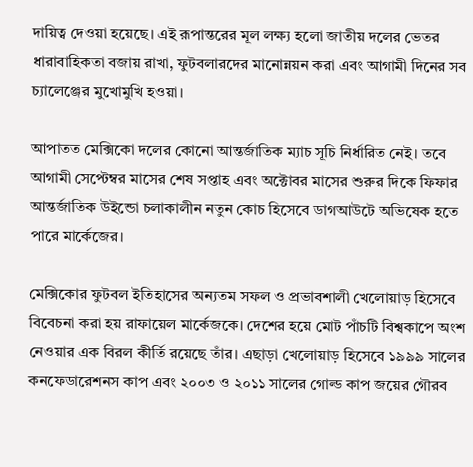দায়িত্ব দেওয়া হয়েছে। এই রূপান্তরের মূল লক্ষ্য হলো জাতীয় দলের ভেতর ধারাবাহিকতা বজায় রাখা, ফুটবলারদের মানোন্নয়ন করা এবং আগামী দিনের সব চ্যালেঞ্জের মুখোমুখি হওয়া।

আপাতত মেক্সিকো দলের কোনো আন্তর্জাতিক ম্যাচ সূচি নির্ধারিত নেই। তবে আগামী সেপ্টেম্বর মাসের শেষ সপ্তাহ এবং অক্টোবর মাসের শুরুর দিকে ফিফার আন্তর্জাতিক উইন্ডো চলাকালীন নতুন কোচ হিসেবে ডাগআউটে অভিষেক হতে পারে মার্কেজের।

মেক্সিকোর ফুটবল ইতিহাসের অন্যতম সফল ও প্রভাবশালী খেলোয়াড় হিসেবে বিবেচনা করা হয় রাফায়েল মার্কেজকে। দেশের হয়ে মোট পাঁচটি বিশ্বকাপে অংশ নেওয়ার এক বিরল কীর্তি রয়েছে তাঁর। এছাড়া খেলোয়াড় হিসেবে ১৯৯৯ সালের কনফেডারেশনস কাপ এবং ২০০৩ ও ২০১১ সালের গোল্ড কাপ জয়ের গৌরব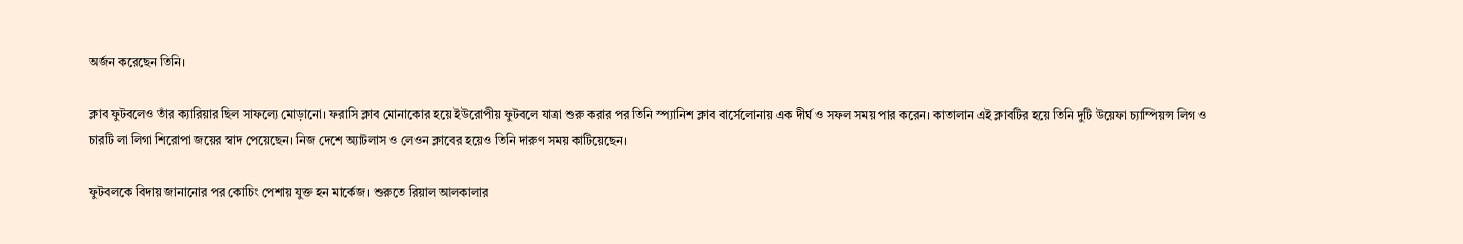অর্জন করেছেন তিনি।

ক্লাব ফুটবলেও তাঁর ক্যারিয়ার ছিল সাফল্যে মোড়ানো। ফরাসি ক্লাব মোনাকোর হয়ে ইউরোপীয় ফুটবলে যাত্রা শুরু করার পর তিনি স্প্যানিশ ক্লাব বার্সেলোনায় এক দীর্ঘ ও সফল সময় পার করেন। কাতালান এই ক্লাবটির হয়ে তিনি দুটি উয়েফা চ্যাম্পিয়ন্স লিগ ও চারটি লা লিগা শিরোপা জয়ের স্বাদ পেয়েছেন। নিজ দেশে অ্যাটলাস ও লেওন ক্লাবের হয়েও তিনি দারুণ সময় কাটিয়েছেন।

ফুটবলকে বিদায় জানানোর পর কোচিং পেশায় যুক্ত হন মার্কেজ। শুরুতে রিয়াল আলকালার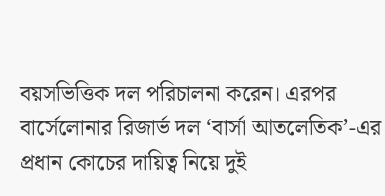বয়সভিত্তিক দল পরিচালনা করেন। এরপর বার্সেলোনার রিজার্ভ দল ‘বার্সা আতলেতিক’-এর প্রধান কোচের দায়িত্ব নিয়ে দুই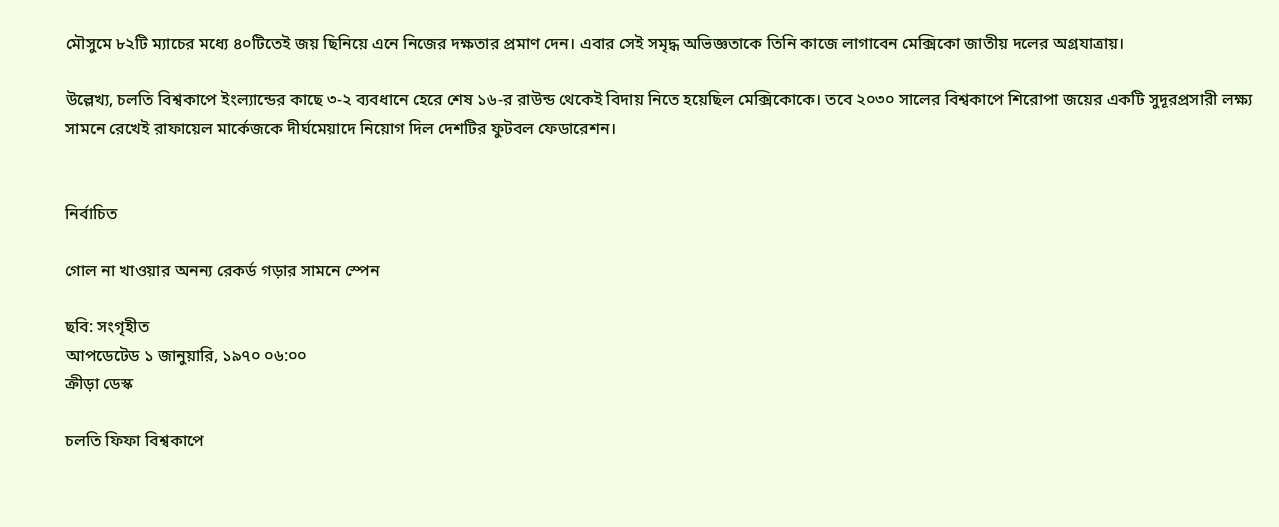মৌসুমে ৮২টি ম্যাচের মধ্যে ৪০টিতেই জয় ছিনিয়ে এনে নিজের দক্ষতার প্রমাণ দেন। এবার সেই সমৃদ্ধ অভিজ্ঞতাকে তিনি কাজে লাগাবেন মেক্সিকো জাতীয় দলের অগ্রযাত্রায়।

উল্লেখ্য, চলতি বিশ্বকাপে ইংল্যান্ডের কাছে ৩-২ ব্যবধানে হেরে শেষ ১৬-র রাউন্ড থেকেই বিদায় নিতে হয়েছিল মেক্সিকোকে। তবে ২০৩০ সালের বিশ্বকাপে শিরোপা জয়ের একটি সুদূরপ্রসারী লক্ষ্য সামনে রেখেই রাফায়েল মার্কেজকে দীর্ঘমেয়াদে নিয়োগ দিল দেশটির ফুটবল ফেডারেশন।


নির্বাচিত

গোল না খাওয়ার অনন্য রেকর্ড গড়ার সামনে স্পেন

ছবি: সংগৃহীত
আপডেটেড ১ জানুয়ারি, ১৯৭০ ০৬:০০
ক্রীড়া ডেস্ক

চলতি ফিফা বিশ্বকাপে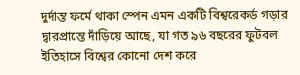দুর্দান্ত ফর্মে থাকা স্পেন এমন একটি বিশ্বরেকর্ড গড়ার দ্বারপ্রান্তে দাঁড়িয়ে আছে, যা গত ৯৬ বছরের ফুটবল ইতিহাসে বিশ্বের কোনো দেশ করে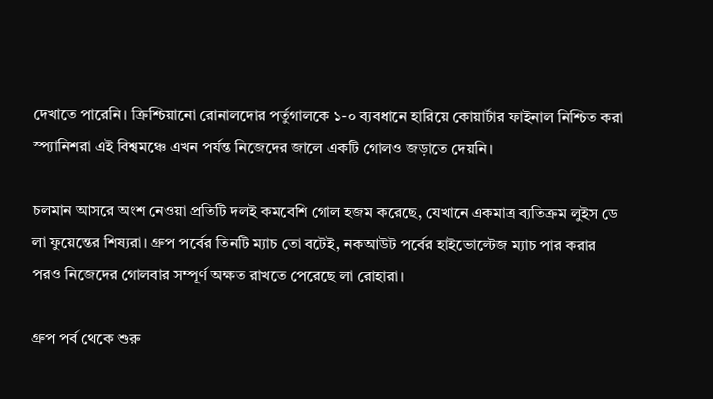দেখাতে পারেনি। ক্রিশ্চিয়ানো রোনালদোর পর্তুগালকে ১-০ ব্যবধানে হারিয়ে কোয়ার্টার ফাইনাল নিশ্চিত করা স্প্যানিশরা এই বিশ্বমঞ্চে এখন পর্যন্ত নিজেদের জালে একটি গোলও জড়াতে দেয়নি।

চলমান আসরে অংশ নেওয়া প্রতিটি দলই কমবেশি গোল হজম করেছে, যেখানে একমাত্র ব্যতিক্রম লুইস ডে লা ফুয়েন্তের শিষ্যরা। গ্রুপ পর্বের তিনটি ম্যাচ তো বটেই, নকআউট পর্বের হাইভোল্টেজ ম্যাচ পার করার পরও নিজেদের গোলবার সম্পূর্ণ অক্ষত রাখতে পেরেছে লা রোহারা।

গ্রুপ পর্ব থেকে শুরু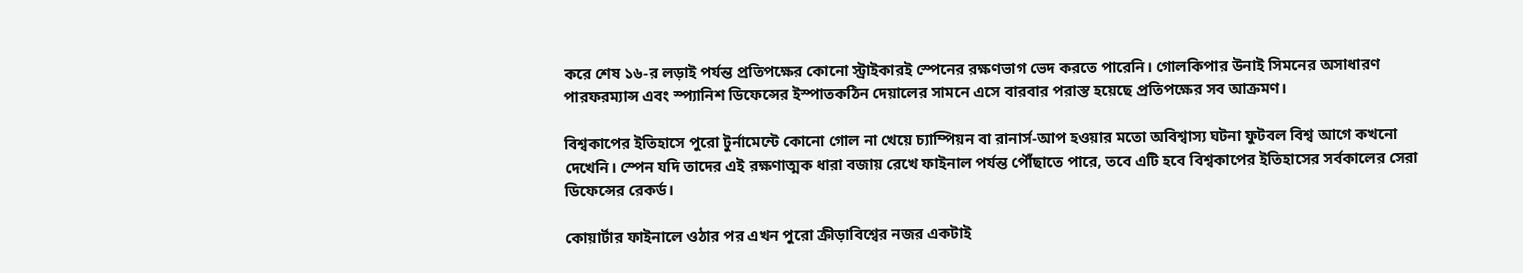করে শেষ ১৬-র লড়াই পর্যন্ত প্রতিপক্ষের কোনো স্ট্রাইকারই স্পেনের রক্ষণভাগ ভেদ করতে পারেনি। গোলকিপার উনাই সিমনের অসাধারণ পারফরম্যান্স এবং স্প্যানিশ ডিফেন্সের ইস্পাতকঠিন দেয়ালের সামনে এসে বারবার পরাস্ত হয়েছে প্রতিপক্ষের সব আক্রমণ।

বিশ্বকাপের ইতিহাসে পুরো টুর্নামেন্টে কোনো গোল না খেয়ে চ্যাম্পিয়ন বা রানার্স-আপ হওয়ার মতো অবিশ্বাস্য ঘটনা ফুটবল বিশ্ব আগে কখনো দেখেনি। স্পেন যদি তাদের এই রক্ষণাত্মক ধারা বজায় রেখে ফাইনাল পর্যন্ত পৌঁছাতে পারে, তবে এটি হবে বিশ্বকাপের ইতিহাসের সর্বকালের সেরা ডিফেন্সের রেকর্ড।

কোয়ার্টার ফাইনালে ওঠার পর এখন পুরো ক্রীড়াবিশ্বের নজর একটাই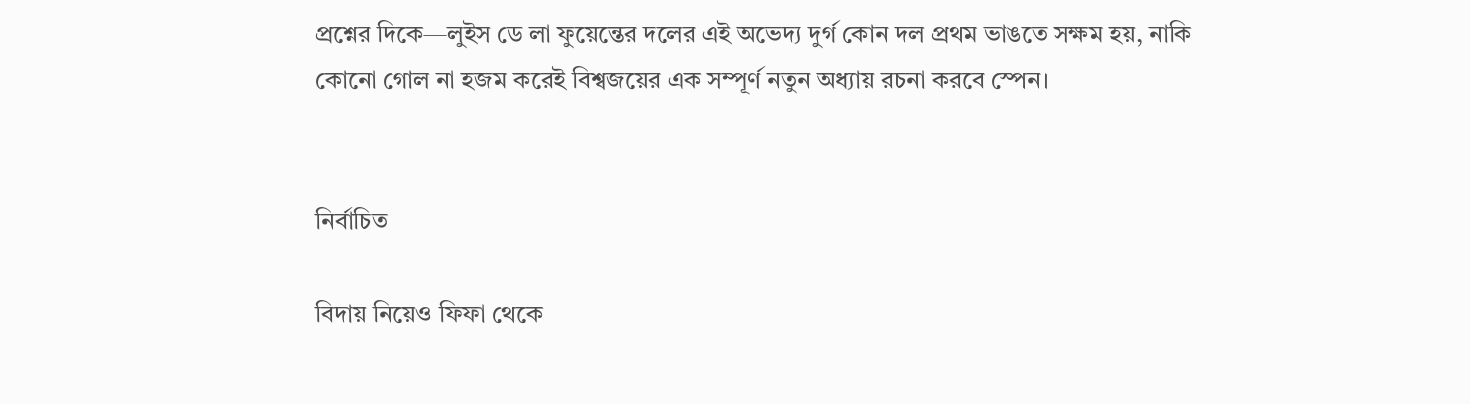প্রশ্নের দিকে—লুইস ডে লা ফুয়েন্তের দলের এই অভেদ্য দুর্গ কোন দল প্রথম ভাঙতে সক্ষম হয়, নাকি কোনো গোল না হজম করেই বিশ্বজয়ের এক সম্পূর্ণ নতুন অধ্যায় রচনা করবে স্পেন।


নির্বাচিত

বিদায় নিয়েও ফিফা থেকে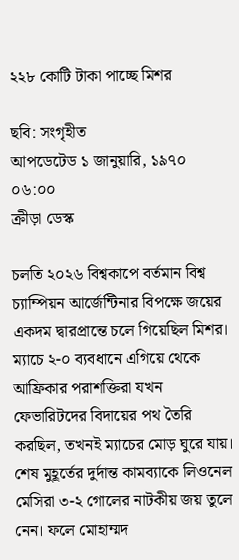২২৮ কোটি টাকা পাচ্ছে মিশর

ছবি: সংগৃহীত
আপডেটেড ১ জানুয়ারি, ১৯৭০ ০৬:০০
ক্রীড়া ডেস্ক

চলতি ২০২৬ বিশ্বকাপে বর্তমান বিশ্ব চ্যাম্পিয়ন আর্জেন্টিনার বিপক্ষে জয়ের একদম দ্বারপ্রান্তে চলে গিয়েছিল মিশর। ম্যাচে ২-০ ব্যবধানে এগিয়ে থেকে আফ্রিকার পরাশক্তিরা যখন ফেভারিটদের বিদায়ের পথ তৈরি করছিল, তখনই ম্যাচের মোড় ঘুরে যায়। শেষ মুহূর্তের দুর্দান্ত কামব্যাকে লিওনেল মেসিরা ৩-২ গোলের নাটকীয় জয় তুলে নেন। ফলে মোহাম্মদ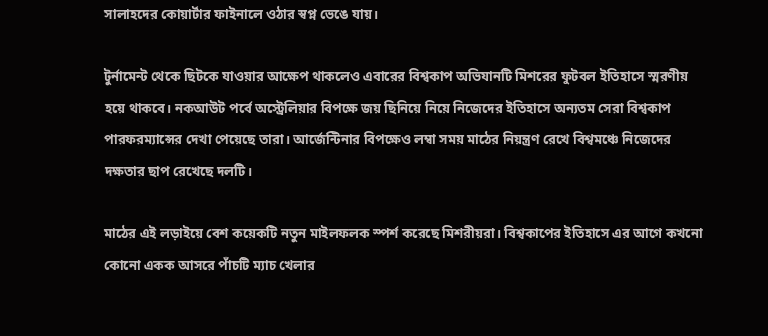সালাহদের কোয়ার্টার ফাইনালে ওঠার স্বপ্ন ভেঙে যায়।

টুর্নামেন্ট থেকে ছিটকে যাওয়ার আক্ষেপ থাকলেও এবারের বিশ্বকাপ অভিযানটি মিশরের ফুটবল ইতিহাসে স্মরণীয় হয়ে থাকবে। নকআউট পর্বে অস্ট্রেলিয়ার বিপক্ষে জয় ছিনিয়ে নিয়ে নিজেদের ইতিহাসে অন্যতম সেরা বিশ্বকাপ পারফরম্যান্সের দেখা পেয়েছে তারা। আর্জেন্টিনার বিপক্ষেও লম্বা সময় মাঠের নিয়ন্ত্রণ রেখে বিশ্বমঞ্চে নিজেদের দক্ষতার ছাপ রেখেছে দলটি।

মাঠের এই লড়াইয়ে বেশ কয়েকটি নতুন মাইলফলক স্পর্শ করেছে মিশরীয়রা। বিশ্বকাপের ইতিহাসে এর আগে কখনো কোনো একক আসরে পাঁচটি ম্যাচ খেলার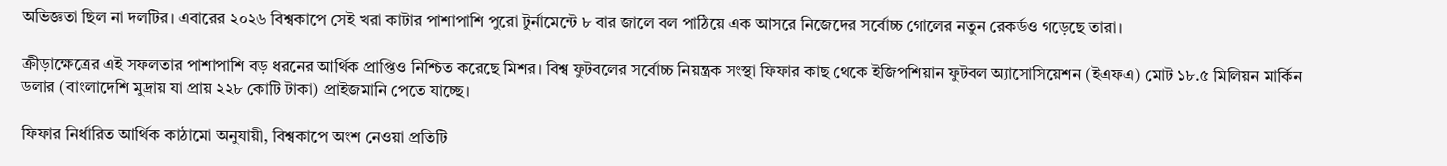অভিজ্ঞতা ছিল না দলটির। এবারের ২০২৬ বিশ্বকাপে সেই খরা কাটার পাশাপাশি পুরো টুর্নামেন্টে ৮ বার জালে বল পাঠিয়ে এক আসরে নিজেদের সর্বোচ্চ গোলের নতুন রেকর্ডও গড়েছে তারা।

ক্রীড়াক্ষেত্রের এই সফলতার পাশাপাশি বড় ধরনের আর্থিক প্রাপ্তিও নিশ্চিত করেছে মিশর। বিশ্ব ফুটবলের সর্বোচ্চ নিয়ন্ত্রক সংস্থা ফিফার কাছ থেকে ইজিপশিয়ান ফুটবল অ্যাসোসিয়েশন (ইএফএ) মোট ১৮.৫ মিলিয়ন মার্কিন ডলার (বাংলাদেশি মুদ্রায় যা প্রায় ২২৮ কোটি টাকা) প্রাইজমানি পেতে যাচ্ছে।

ফিফার নির্ধারিত আর্থিক কাঠামো অনুযায়ী, বিশ্বকাপে অংশ নেওয়া প্রতিটি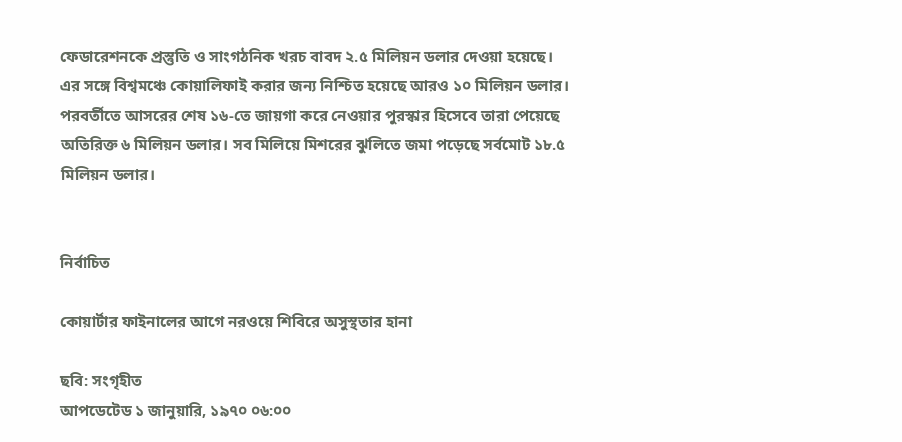ফেডারেশনকে প্রস্তুতি ও সাংগঠনিক খরচ বাবদ ২.৫ মিলিয়ন ডলার দেওয়া হয়েছে। এর সঙ্গে বিশ্বমঞ্চে কোয়ালিফাই করার জন্য নিশ্চিত হয়েছে আরও ১০ মিলিয়ন ডলার। পরবর্তীতে আসরের শেষ ১৬-তে জায়গা করে নেওয়ার পুরস্কার হিসেবে তারা পেয়েছে অতিরিক্ত ৬ মিলিয়ন ডলার। সব মিলিয়ে মিশরের ঝুলিতে জমা পড়েছে সর্বমোট ১৮.৫ মিলিয়ন ডলার।


নির্বাচিত

কোয়ার্টার ফাইনালের আগে নরওয়ে শিবিরে অসুস্থতার হানা

ছবি: সংগৃহীত
আপডেটেড ১ জানুয়ারি, ১৯৭০ ০৬:০০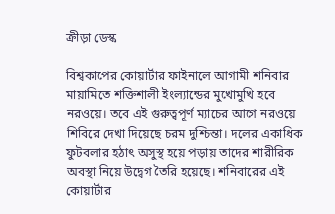ক্রীড়া ডেস্ক

বিশ্বকাপের কোয়ার্টার ফাইনালে আগামী শনিবার মায়ামিতে শক্তিশালী ইংল্যান্ডের মুখোমুখি হবে নরওয়ে। তবে এই গুরুত্বপূর্ণ ম্যাচের আগে নরওয়ে শিবিরে দেখা দিয়েছে চরম দুশ্চিন্তা। দলের একাধিক ফুটবলার হঠাৎ অসুস্থ হয়ে পড়ায় তাদের শারীরিক অবস্থা নিয়ে উদ্বেগ তৈরি হয়েছে। শনিবারের এই কোয়ার্টার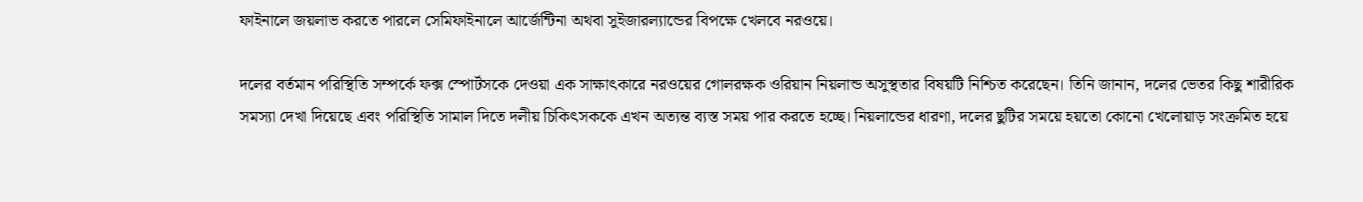ফাইনালে জয়লাভ করতে পারলে সেমিফাইনালে আর্জেন্টিনা অথবা সুইজারল্যান্ডের বিপক্ষে খেলবে নরওয়ে।

দলের বর্তমান পরিস্থিতি সম্পর্কে ফক্স স্পোর্টসকে দেওয়া এক সাক্ষাৎকারে নরওয়ের গোলরক্ষক ওরিয়ান নিয়লান্ড অসুস্থতার বিষয়টি নিশ্চিত করেছেন। তিনি জানান, দলের ভেতর কিছু শারীরিক সমস্যা দেখা দিয়েছে এবং পরিস্থিতি সামাল দিতে দলীয় চিকিৎসককে এখন অত্যন্ত ব্যস্ত সময় পার করতে হচ্ছে। নিয়লান্ডের ধারণা, দলের ছুটির সময়ে হয়তো কোনো খেলোয়াড় সংক্রমিত হয়ে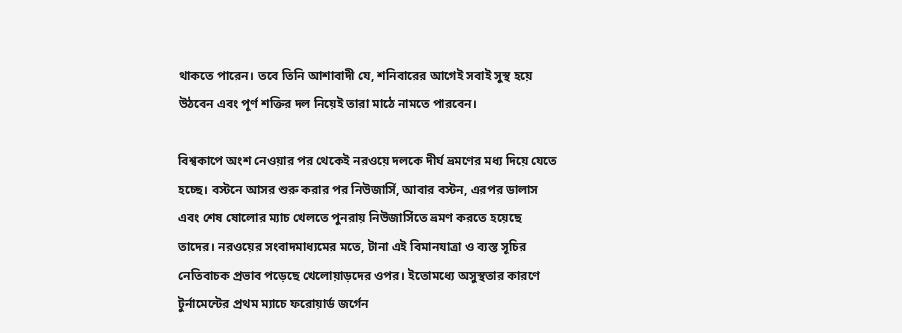থাকতে পারেন। তবে তিনি আশাবাদী যে, শনিবারের আগেই সবাই সুস্থ হয়ে উঠবেন এবং পূর্ণ শক্তির দল নিয়েই তারা মাঠে নামতে পারবেন।

বিশ্বকাপে অংশ নেওয়ার পর থেকেই নরওয়ে দলকে দীর্ঘ ভ্রমণের মধ্য দিয়ে যেতে হচ্ছে। বস্টনে আসর শুরু করার পর নিউজার্সি, আবার বস্টন, এরপর ডালাস এবং শেষ ষোলোর ম্যাচ খেলতে পুনরায় নিউজার্সিতে ভ্রমণ করতে হয়েছে তাদের। নরওয়ের সংবাদমাধ্যমের মতে, টানা এই বিমানযাত্রা ও ব্যস্ত সূচির নেতিবাচক প্রভাব পড়েছে খেলোয়াড়দের ওপর। ইতোমধ্যে অসুস্থতার কারণে টুর্নামেন্টের প্রথম ম্যাচে ফরোয়ার্ড জর্গেন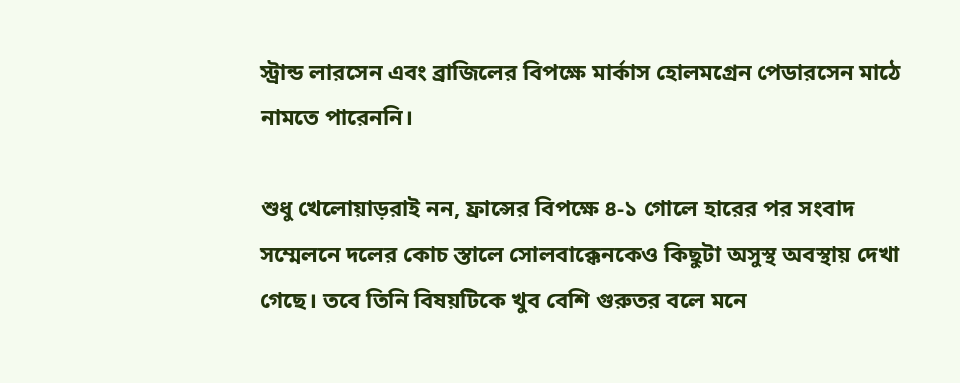স্ট্রান্ড লারসেন এবং ব্রাজিলের বিপক্ষে মার্কাস হোলমগ্রেন পেডারসেন মাঠে নামতে পারেননি।

শুধু খেলোয়াড়রাই নন, ফ্রান্সের বিপক্ষে ৪-১ গোলে হারের পর সংবাদ সম্মেলনে দলের কোচ স্তালে সোলবাক্কেনকেও কিছুটা অসুস্থ অবস্থায় দেখা গেছে। তবে তিনি বিষয়টিকে খুব বেশি গুরুতর বলে মনে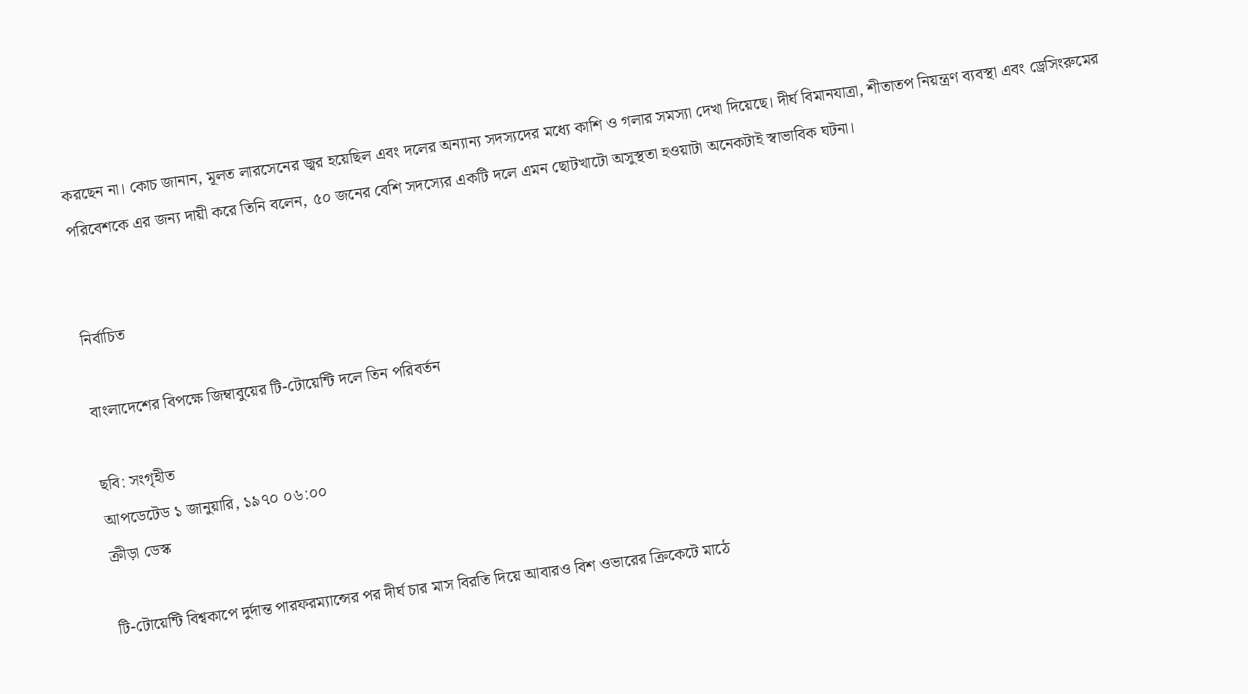করছেন না। কোচ জানান, মূলত লারসেনের জ্বর হয়েছিল এবং দলের অন্যান্য সদস্যদের মধ্যে কাশি ও গলার সমস্যা দেখা দিয়েছে। দীর্ঘ বিমানযাত্রা, শীতাতপ নিয়ন্ত্রণ ব্যবস্থা এবং ড্রেসিংরুমের পরিবেশকে এর জন্য দায়ী করে তিনি বলেন, ৫০ জনের বেশি সদস্যের একটি দলে এমন ছোটখাটো অসুস্থতা হওয়াটা অনেকটাই স্বাভাবিক ঘটনা।


নির্বাচিত

বাংলাদেশের বিপক্ষে জিম্বাবুয়ের টি-টোয়েন্টি দলে তিন পরিবর্তন

ছবি: সংগৃহীত
আপডেটেড ১ জানুয়ারি, ১৯৭০ ০৬:০০
ক্রীড়া ডেস্ক

টি-টোয়েন্টি বিশ্বকাপে দুর্দান্ত পারফরম্যান্সের পর দীর্ঘ চার মাস বিরতি দিয়ে আবারও বিশ ওভারের ক্রিকেটে মাঠে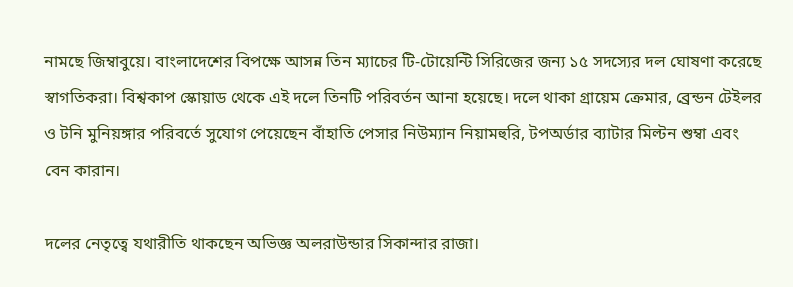নামছে জিম্বাবুয়ে। বাংলাদেশের বিপক্ষে আসন্ন তিন ম্যাচের টি-টোয়েন্টি সিরিজের জন্য ১৫ সদস্যের দল ঘোষণা করেছে স্বাগতিকরা। বিশ্বকাপ স্কোয়াড থেকে এই দলে তিনটি পরিবর্তন আনা হয়েছে। দলে থাকা গ্রায়েম ক্রেমার, ব্রেন্ডন টেইলর ও টনি মুনিয়ঙ্গার পরিবর্তে সুযোগ পেয়েছেন বাঁহাতি পেসার নিউম্যান নিয়ামহুরি, টপঅর্ডার ব্যাটার মিল্টন শুম্বা এবং বেন কারান।

দলের নেতৃত্বে যথারীতি থাকছেন অভিজ্ঞ অলরাউন্ডার সিকান্দার রাজা।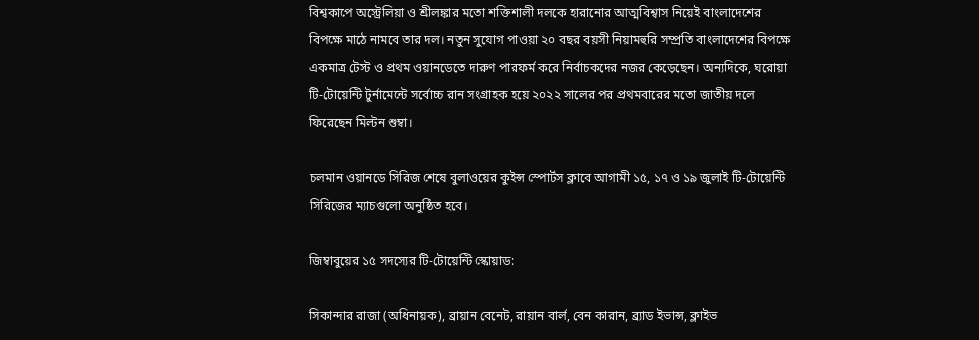বিশ্বকাপে অস্ট্রেলিয়া ও শ্রীলঙ্কার মতো শক্তিশালী দলকে হারানোর আত্মবিশ্বাস নিয়েই বাংলাদেশের বিপক্ষে মাঠে নামবে তার দল। নতুন সুযোগ পাওয়া ২০ বছর বয়সী নিয়ামহুরি সম্প্রতি বাংলাদেশের বিপক্ষে একমাত্র টেস্ট ও প্রথম ওয়ানডেতে দারুণ পারফর্ম করে নির্বাচকদের নজর কেড়েছেন। অন্যদিকে, ঘরোয়া টি-টোয়েন্টি টুর্নামেন্টে সর্বোচ্চ রান সংগ্রাহক হয়ে ২০২২ সালের পর প্রথমবারের মতো জাতীয় দলে ফিরেছেন মিল্টন শুম্বা।

চলমান ওয়ানডে সিরিজ শেষে বুলাওয়ের কুইন্স স্পোর্টস ক্লাবে আগামী ১৫, ১৭ ও ১৯ জুলাই টি-টোয়েন্টি সিরিজের ম্যাচগুলো অনুষ্ঠিত হবে।

জিম্বাবুয়ের ১৫ সদস্যের টি-টোয়েন্টি স্কোয়াড:

সিকান্দার রাজা (অধিনায়ক), ব্রায়ান বেনেট, রায়ান বার্ল, বেন কারান, ব্র্যাড ইভান্স, ক্লাইভ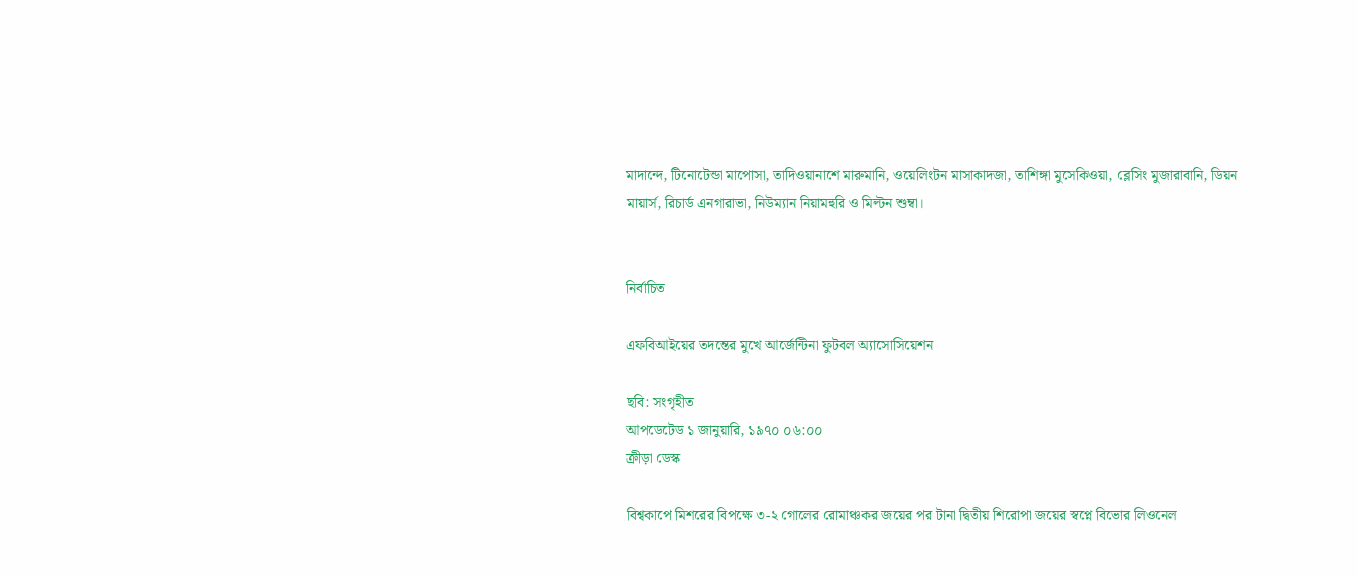মাদান্দে, টিনোটেন্ডা মাপোসা, তাদিওয়ানাশে মারুমানি, ওয়েলিংটন মাসাকাদজা, তাশিঙ্গা মুসেকিওয়া, ব্লেসিং মুজারাবানি, ডিয়ন মায়ার্স, রিচার্ড এনগারাভা, নিউম্যান নিয়ামহুরি ও মিল্টন শুম্বা।


নির্বাচিত

এফবিআইয়ের তদন্তের মুখে আর্জেন্টিনা ফুটবল অ্যাসোসিয়েশন

ছবি: সংগৃহীত
আপডেটেড ১ জানুয়ারি, ১৯৭০ ০৬:০০
ক্রীড়া ডেস্ক

বিশ্বকাপে মিশরের বিপক্ষে ৩-২ গোলের রোমাঞ্চকর জয়ের পর টানা দ্বিতীয় শিরোপা জয়ের স্বপ্নে বিভোর লিওনেল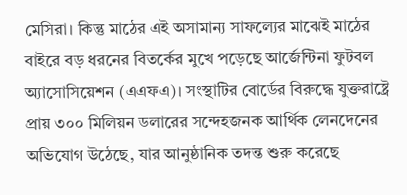মেসিরা। কিন্তু মাঠের এই অসামান্য সাফল্যের মাঝেই মাঠের বাইরে বড় ধরনের বিতর্কের মুখে পড়েছে আর্জেন্টিনা ফুটবল অ্যাসোসিয়েশন (এএফএ)। সংস্থাটির বোর্ডের বিরুদ্ধে যুক্তরাষ্ট্রে প্রায় ৩০০ মিলিয়ন ডলারের সন্দেহজনক আর্থিক লেনদেনের অভিযোগ উঠেছে, যার আনুষ্ঠানিক তদন্ত শুরু করেছে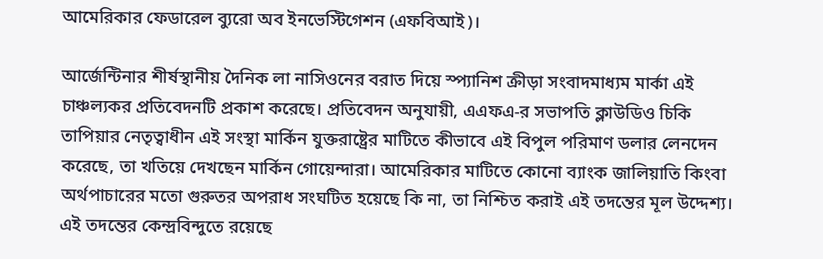আমেরিকার ফেডারেল ব্যুরো অব ইনভেস্টিগেশন (এফবিআই)।

আর্জেন্টিনার শীর্ষস্থানীয় দৈনিক লা নাসিওনের বরাত দিয়ে স্প্যানিশ ক্রীড়া সংবাদমাধ্যম মার্কা এই চাঞ্চল্যকর প্রতিবেদনটি প্রকাশ করেছে। প্রতিবেদন অনুযায়ী, এএফএ-র সভাপতি ক্লাউডিও চিকি তাপিয়ার নেতৃত্বাধীন এই সংস্থা মার্কিন যুক্তরাষ্ট্রের মাটিতে কীভাবে এই বিপুল পরিমাণ ডলার লেনদেন করেছে, তা খতিয়ে দেখছেন মার্কিন গোয়েন্দারা। আমেরিকার মাটিতে কোনো ব্যাংক জালিয়াতি কিংবা অর্থপাচারের মতো গুরুতর অপরাধ সংঘটিত হয়েছে কি না, তা নিশ্চিত করাই এই তদন্তের মূল উদ্দেশ্য। এই তদন্তের কেন্দ্রবিন্দুতে রয়েছে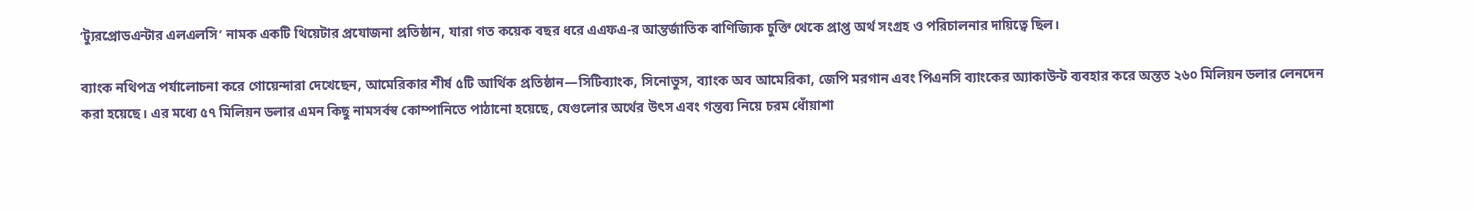‘ট্যুরপ্রোডএন্টার এলএলসি’ নামক একটি থিয়েটার প্রযোজনা প্রতিষ্ঠান, যারা গত কয়েক বছর ধরে এএফএ-র আন্তর্জাতিক বাণিজ্যিক চুক্তি থেকে প্রাপ্ত অর্থ সংগ্রহ ও পরিচালনার দায়িত্বে ছিল।

ব্যাংক নথিপত্র পর্যালোচনা করে গোয়েন্দারা দেখেছেন, আমেরিকার শীর্ষ ৫টি আর্থিক প্রতিষ্ঠান—সিটিব্যাংক, সিনোভুস, ব্যাংক অব আমেরিকা, জেপি মরগান এবং পিএনসি ব্যাংকের অ্যাকাউন্ট ব্যবহার করে অন্তত ২৬০ মিলিয়ন ডলার লেনদেন করা হয়েছে। এর মধ্যে ৫৭ মিলিয়ন ডলার এমন কিছু নামসর্বস্ব কোম্পানিতে পাঠানো হয়েছে, যেগুলোর অর্থের উৎস এবং গন্তব্য নিয়ে চরম ধোঁয়াশা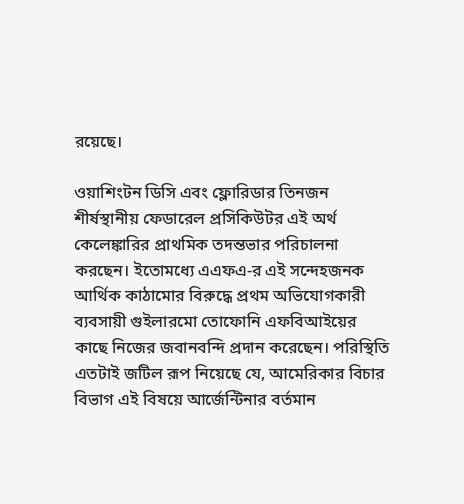রয়েছে।

ওয়াশিংটন ডিসি এবং ফ্লোরিডার তিনজন শীর্ষস্থানীয় ফেডারেল প্রসিকিউটর এই অর্থ কেলেঙ্কারির প্রাথমিক তদন্তভার পরিচালনা করছেন। ইতোমধ্যে এএফএ-র এই সন্দেহজনক আর্থিক কাঠামোর বিরুদ্ধে প্রথম অভিযোগকারী ব্যবসায়ী গুইলারমো তোফোনি এফবিআইয়ের কাছে নিজের জবানবন্দি প্রদান করেছেন। পরিস্থিতি এতটাই জটিল রূপ নিয়েছে যে, আমেরিকার বিচার বিভাগ এই বিষয়ে আর্জেন্টিনার বর্তমান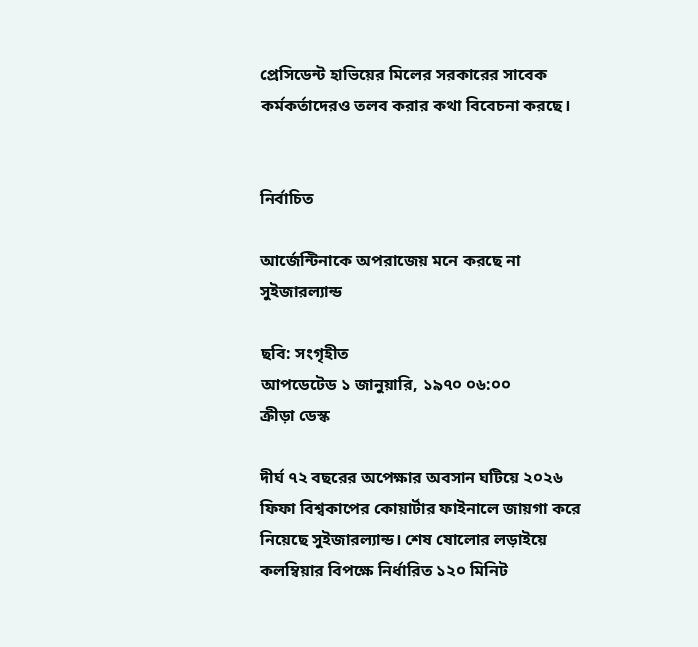প্রেসিডেন্ট হাভিয়ের মিলের সরকারের সাবেক কর্মকর্তাদেরও তলব করার কথা বিবেচনা করছে।


নির্বাচিত

আর্জেন্টিনাকে অপরাজেয় মনে করছে না সুইজারল্যান্ড

ছবি: সংগৃহীত
আপডেটেড ১ জানুয়ারি, ১৯৭০ ০৬:০০
ক্রীড়া ডেস্ক

দীর্ঘ ৭২ বছরের অপেক্ষার অবসান ঘটিয়ে ২০২৬ ফিফা বিশ্বকাপের কোয়ার্টার ফাইনালে জায়গা করে নিয়েছে সুইজারল্যান্ড। শেষ ষোলোর লড়াইয়ে কলম্বিয়ার বিপক্ষে নির্ধারিত ১২০ মিনিট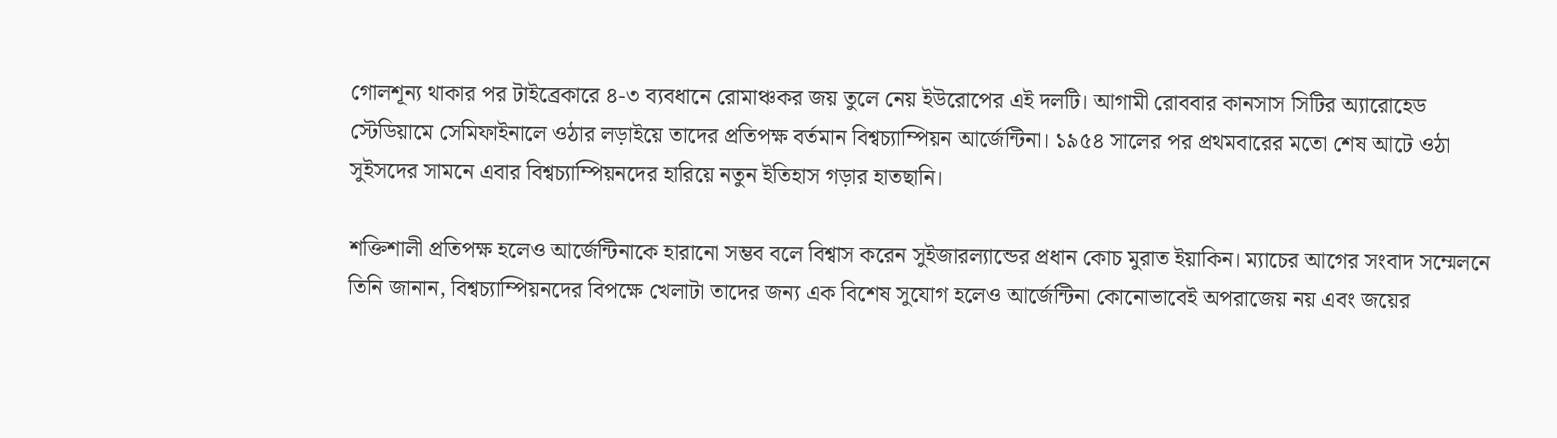গোলশূন্য থাকার পর টাইব্রেকারে ৪-৩ ব্যবধানে রোমাঞ্চকর জয় তুলে নেয় ইউরোপের এই দলটি। আগামী রোববার কানসাস সিটির অ্যারোহেড স্টেডিয়ামে সেমিফাইনালে ওঠার লড়াইয়ে তাদের প্রতিপক্ষ বর্তমান বিশ্বচ্যাম্পিয়ন আর্জেন্টিনা। ১৯৫৪ সালের পর প্রথমবারের মতো শেষ আটে ওঠা সুইসদের সামনে এবার বিশ্বচ্যাম্পিয়নদের হারিয়ে নতুন ইতিহাস গড়ার হাতছানি।

শক্তিশালী প্রতিপক্ষ হলেও আর্জেন্টিনাকে হারানো সম্ভব বলে বিশ্বাস করেন সুইজারল্যান্ডের প্রধান কোচ মুরাত ইয়াকিন। ম্যাচের আগের সংবাদ সম্মেলনে তিনি জানান, বিশ্বচ্যাম্পিয়নদের বিপক্ষে খেলাটা তাদের জন্য এক বিশেষ সুযোগ হলেও আর্জেন্টিনা কোনোভাবেই অপরাজেয় নয় এবং জয়ের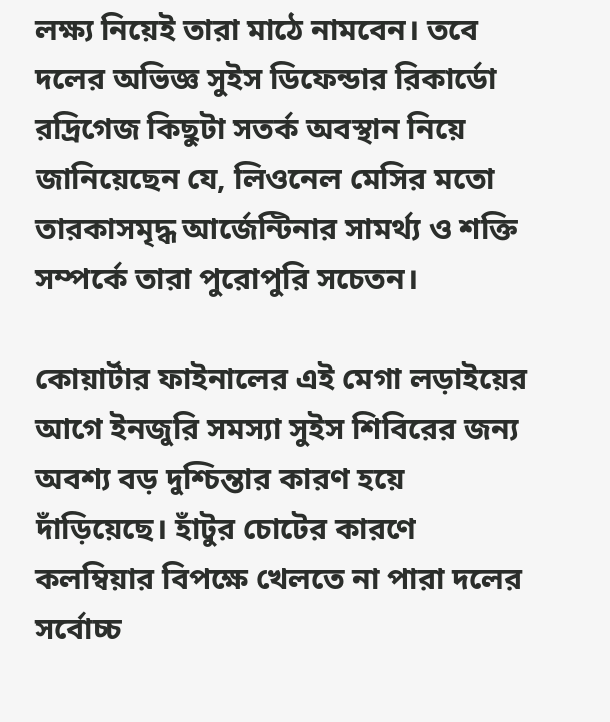লক্ষ্য নিয়েই তারা মাঠে নামবেন। তবে দলের অভিজ্ঞ সুইস ডিফেন্ডার রিকার্ডো রদ্রিগেজ কিছুটা সতর্ক অবস্থান নিয়ে জানিয়েছেন যে, লিওনেল মেসির মতো তারকাসমৃদ্ধ আর্জেন্টিনার সামর্থ্য ও শক্তি সম্পর্কে তারা পুরোপুরি সচেতন।

কোয়ার্টার ফাইনালের এই মেগা লড়াইয়ের আগে ইনজুরি সমস্যা সুইস শিবিরের জন্য অবশ্য বড় দুশ্চিন্তার কারণ হয়ে দাঁড়িয়েছে। হাঁটুর চোটের কারণে কলম্বিয়ার বিপক্ষে খেলতে না পারা দলের সর্বোচ্চ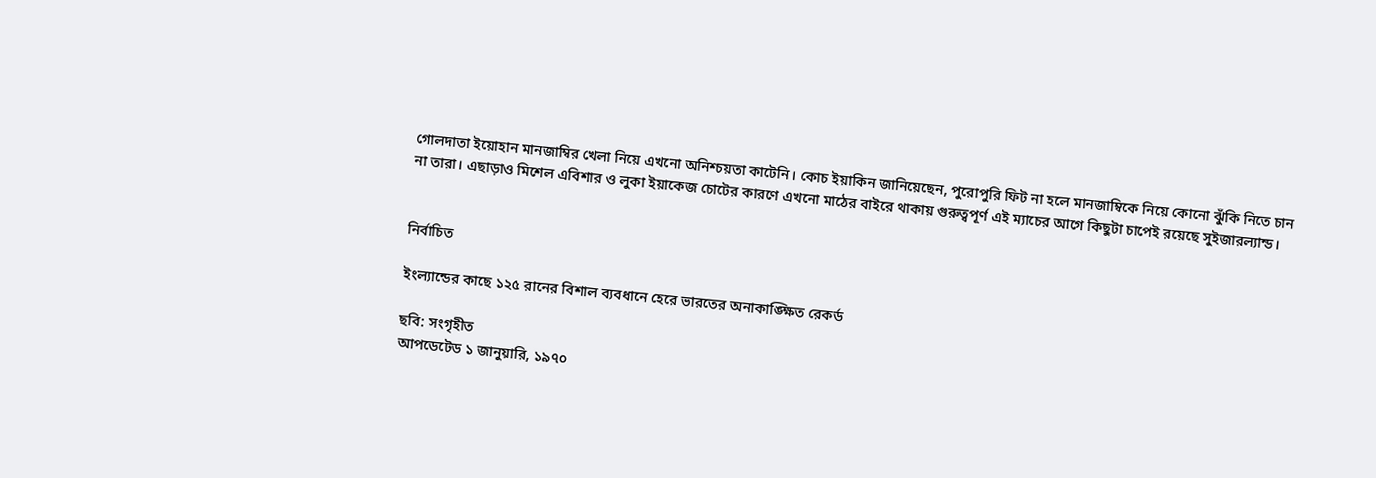গোলদাতা ইয়োহান মানজাম্বির খেলা নিয়ে এখনো অনিশ্চয়তা কাটেনি। কোচ ইয়াকিন জানিয়েছেন, পুরোপুরি ফিট না হলে মানজাম্বিকে নিয়ে কোনো ঝুঁকি নিতে চান না তারা। এছাড়াও মিশেল এবিশার ও লুকা ইয়াকেজ চোটের কারণে এখনো মাঠের বাইরে থাকায় গুরুত্বপূর্ণ এই ম্যাচের আগে কিছুটা চাপেই রয়েছে সুইজারল্যান্ড।


নির্বাচিত

ইংল্যান্ডের কাছে ১২৫ রানের বিশাল ব্যবধানে হেরে ভারতের অনাকাঙ্ক্ষিত রেকর্ড

ছবি: সংগৃহীত
আপডেটেড ১ জানুয়ারি, ১৯৭০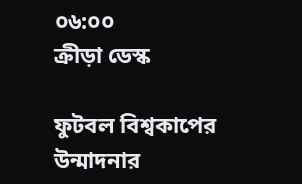০৬:০০
ক্রীড়া ডেস্ক

ফুটবল বিশ্বকাপের উন্মাদনার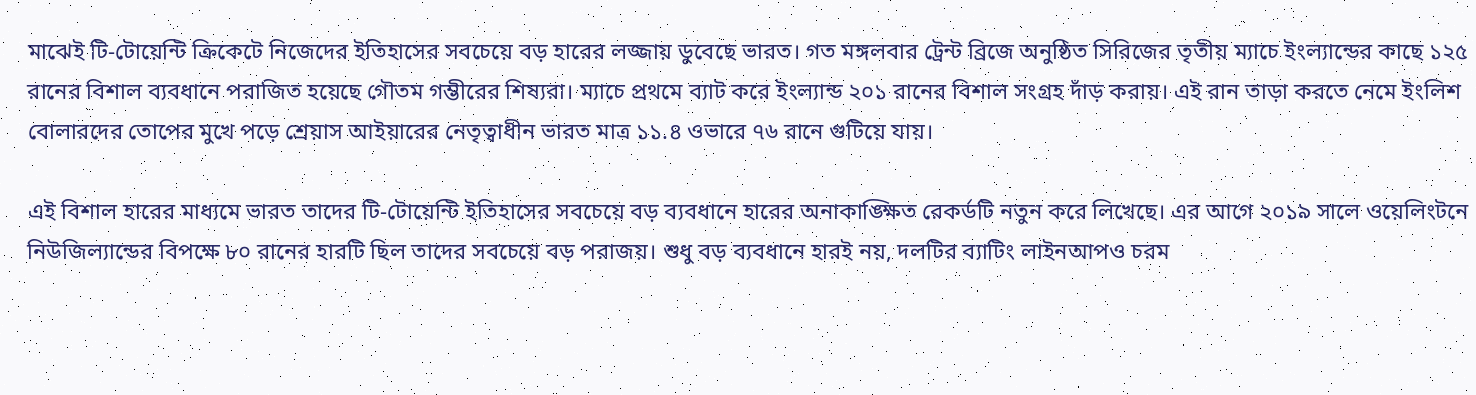মাঝেই টি-টোয়েন্টি ক্রিকেটে নিজেদের ইতিহাসের সবচেয়ে বড় হারের লজ্জায় ডুবেছে ভারত। গত মঙ্গলবার ট্রেন্ট ব্রিজে অনুষ্ঠিত সিরিজের তৃতীয় ম্যাচে ইংল্যান্ডের কাছে ১২৫ রানের বিশাল ব্যবধানে পরাজিত হয়েছে গৌতম গম্ভীরের শিষ্যরা। ম্যাচে প্রথমে ব্যাট করে ইংল্যান্ড ২০১ রানের বিশাল সংগ্রহ দাঁড় করায়। এই রান তাড়া করতে নেমে ইংলিশ বোলারদের তোপের মুখে পড়ে শ্রেয়াস আইয়ারের নেতৃত্বাধীন ভারত মাত্র ১১.৪ ওভারে ৭৬ রানে গুটিয়ে যায়।

এই বিশাল হারের মাধ্যমে ভারত তাদের টি-টোয়েন্টি ইতিহাসের সবচেয়ে বড় ব্যবধানে হারের অনাকাঙ্ক্ষিত রেকর্ডটি নতুন করে লিখেছে। এর আগে ২০১৯ সালে ওয়েলিংটনে নিউজিল্যান্ডের বিপক্ষে ৮০ রানের হারটি ছিল তাদের সবচেয়ে বড় পরাজয়। শুধু বড় ব্যবধানে হারই নয়, দলটির ব্যাটিং লাইনআপও চরম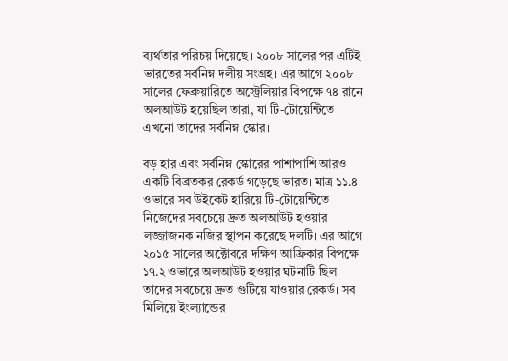ব্যর্থতার পরিচয় দিয়েছে। ২০০৮ সালের পর এটিই ভারতের সর্বনিম্ন দলীয় সংগ্রহ। এর আগে ২০০৮ সালের ফেব্রুয়ারিতে অস্ট্রেলিয়ার বিপক্ষে ৭৪ রানে অলআউট হয়েছিল তারা, যা টি-টোয়েন্টিতে এখনো তাদের সর্বনিম্ন স্কোর।

বড় হার এবং সর্বনিম্ন স্কোরের পাশাপাশি আরও একটি বিব্রতকর রেকর্ড গড়েছে ভারত। মাত্র ১১.৪ ওভারে সব উইকেট হারিয়ে টি-টোয়েন্টিতে নিজেদের সবচেয়ে দ্রুত অলআউট হওয়ার লজ্জাজনক নজির স্থাপন করেছে দলটি। এর আগে ২০১৫ সালের অক্টোবরে দক্ষিণ আফ্রিকার বিপক্ষে ১৭.২ ওভারে অলআউট হওয়ার ঘটনাটি ছিল তাদের সবচেয়ে দ্রুত গুটিয়ে যাওয়ার রেকর্ড। সব মিলিয়ে ইংল্যান্ডের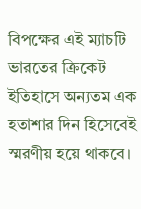বিপক্ষের এই ম্যাচটি ভারতের ক্রিকেট ইতিহাসে অন্যতম এক হতাশার দিন হিসেবেই স্মরণীয় হয়ে থাকবে।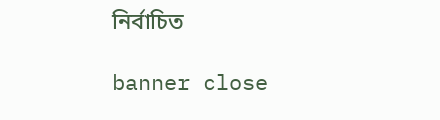নির্বাচিত

banner close